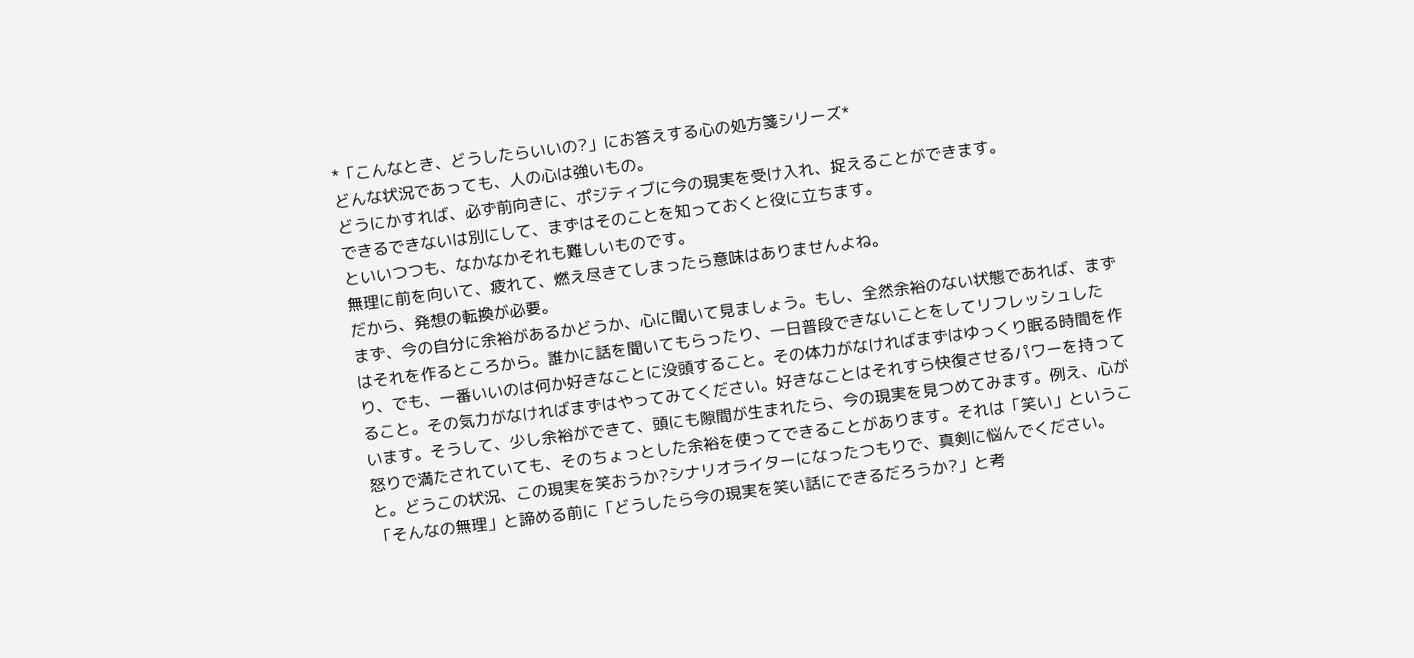*「こんなとき、どうしたらいいの?」にお答えする心の処方箋シリーズ*
どんな状況であっても、人の心は強いもの。
どうにかすれば、必ず前向きに、ポジティブに今の現実を受け入れ、捉えることができます。
できるできないは別にして、まずはそのことを知っておくと役に立ちます。
といいつつも、なかなかそれも難しいものです。
無理に前を向いて、疲れて、燃え尽きてしまったら意味はありませんよね。
だから、発想の転換が必要。
まず、今の自分に余裕があるかどうか、心に聞いて見ましょう。もし、全然余裕のない状態であれば、まずはそれを作るところから。誰かに話を聞いてもらったり、一日普段できないことをしてリフレッシュしたり、でも、一番いいのは何か好きなことに没頭すること。その体力がなければまずはゆっくり眠る時間を作ること。その気力がなければまずはやってみてください。好きなことはそれすら快復させるパワーを持っています。そうして、少し余裕ができて、頭にも隙間が生まれたら、今の現実を見つめてみます。例え、心が怒りで満たされていても、そのちょっとした余裕を使ってできることがあります。それは「笑い」ということ。どうこの状況、この現実を笑おうか?シナリオライターになったつもりで、真剣に悩んでください。「そんなの無理」と諦める前に「どうしたら今の現実を笑い話にできるだろうか?」と考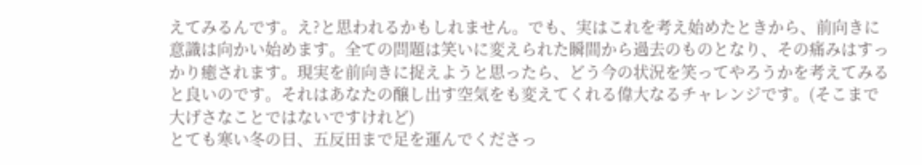えてみるんです。え?と思われるかもしれません。でも、実はこれを考え始めたときから、前向きに意識は向かい始めます。全ての問題は笑いに変えられた瞬間から過去のものとなり、その痛みはすっかり癒されます。現実を前向きに捉えようと思ったら、どう今の状況を笑ってやろうかを考えてみると良いのです。それはあなたの醸し出す空気をも変えてくれる偉大なるチャレンジです。(そこまで大げさなことではないですけれど)
とても寒い冬の日、五反田まで足を運んでくださっ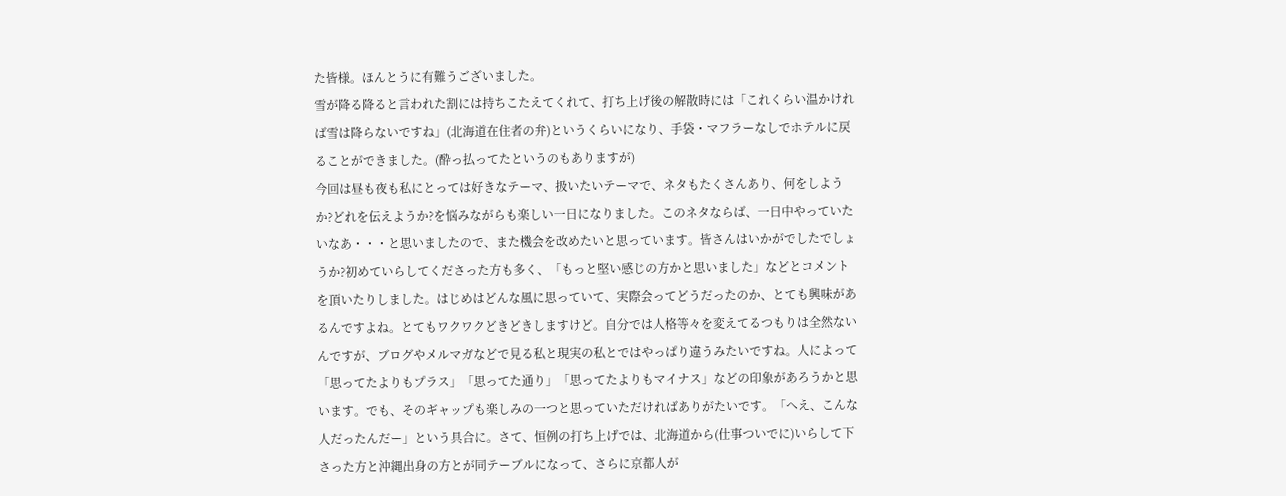た皆様。ほんとうに有難うございました。
雪が降る降ると言われた割には持ちこたえてくれて、打ち上げ後の解散時には「これくらい温かければ雪は降らないですね」(北海道在住者の弁)というくらいになり、手袋・マフラーなしでホテルに戻ることができました。(酔っ払ってたというのもありますが)
今回は昼も夜も私にとっては好きなテーマ、扱いたいテーマで、ネタもたくさんあり、何をしようか?どれを伝えようか?を悩みながらも楽しい一日になりました。このネタならば、一日中やっていたいなあ・・・と思いましたので、また機会を改めたいと思っています。皆さんはいかがでしたでしょうか?初めていらしてくださった方も多く、「もっと堅い感じの方かと思いました」などとコメントを頂いたりしました。はじめはどんな風に思っていて、実際会ってどうだったのか、とても興味があるんですよね。とてもワクワクどきどきしますけど。自分では人格等々を変えてるつもりは全然ないんですが、ブログやメルマガなどで見る私と現実の私とではやっぱり違うみたいですね。人によって「思ってたよりもプラス」「思ってた通り」「思ってたよりもマイナス」などの印象があろうかと思います。でも、そのギャップも楽しみの一つと思っていただければありがたいです。「へえ、こんな人だったんだー」という具合に。さて、恒例の打ち上げでは、北海道から(仕事ついでに)いらして下さった方と沖縄出身の方とが同テーブルになって、さらに京都人が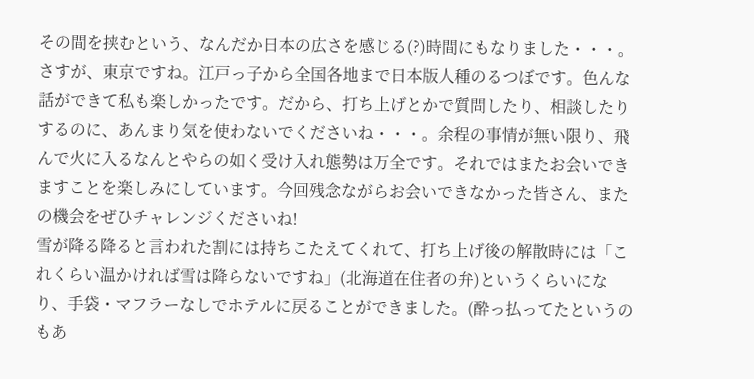その間を挟むという、なんだか日本の広さを感じる(?)時間にもなりました・・・。さすが、東京ですね。江戸っ子から全国各地まで日本版人種のるつぼです。色んな話ができて私も楽しかったです。だから、打ち上げとかで質問したり、相談したりするのに、あんまり気を使わないでくださいね・・・。余程の事情が無い限り、飛んで火に入るなんとやらの如く受け入れ態勢は万全です。それではまたお会いできますことを楽しみにしています。今回残念ながらお会いできなかった皆さん、またの機会をぜひチャレンジくださいね!
雪が降る降ると言われた割には持ちこたえてくれて、打ち上げ後の解散時には「これくらい温かければ雪は降らないですね」(北海道在住者の弁)というくらいになり、手袋・マフラーなしでホテルに戻ることができました。(酔っ払ってたというのもあ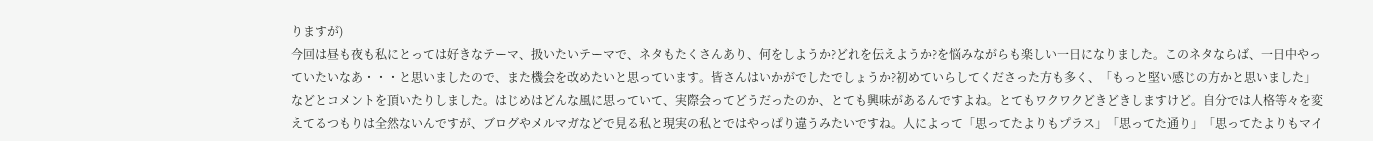りますが)
今回は昼も夜も私にとっては好きなテーマ、扱いたいテーマで、ネタもたくさんあり、何をしようか?どれを伝えようか?を悩みながらも楽しい一日になりました。このネタならば、一日中やっていたいなあ・・・と思いましたので、また機会を改めたいと思っています。皆さんはいかがでしたでしょうか?初めていらしてくださった方も多く、「もっと堅い感じの方かと思いました」などとコメントを頂いたりしました。はじめはどんな風に思っていて、実際会ってどうだったのか、とても興味があるんですよね。とてもワクワクどきどきしますけど。自分では人格等々を変えてるつもりは全然ないんですが、ブログやメルマガなどで見る私と現実の私とではやっぱり違うみたいですね。人によって「思ってたよりもプラス」「思ってた通り」「思ってたよりもマイ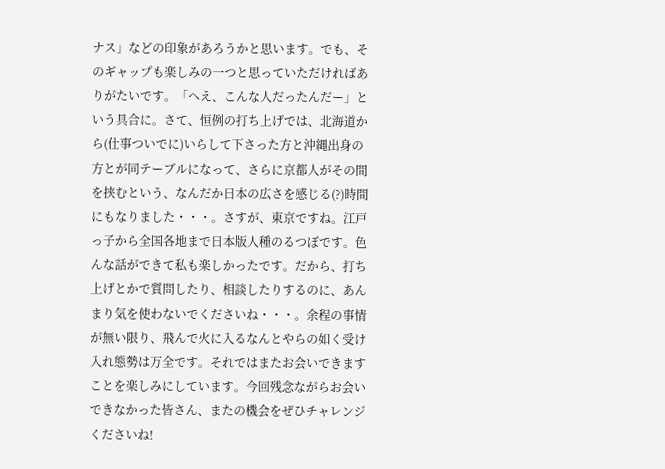ナス」などの印象があろうかと思います。でも、そのギャップも楽しみの一つと思っていただければありがたいです。「へえ、こんな人だったんだー」という具合に。さて、恒例の打ち上げでは、北海道から(仕事ついでに)いらして下さった方と沖縄出身の方とが同テーブルになって、さらに京都人がその間を挟むという、なんだか日本の広さを感じる(?)時間にもなりました・・・。さすが、東京ですね。江戸っ子から全国各地まで日本版人種のるつぼです。色んな話ができて私も楽しかったです。だから、打ち上げとかで質問したり、相談したりするのに、あんまり気を使わないでくださいね・・・。余程の事情が無い限り、飛んで火に入るなんとやらの如く受け入れ態勢は万全です。それではまたお会いできますことを楽しみにしています。今回残念ながらお会いできなかった皆さん、またの機会をぜひチャレンジくださいね!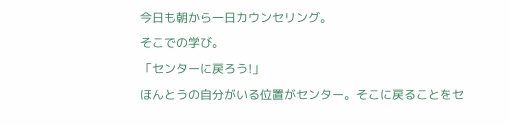今日も朝から一日カウンセリング。
そこでの学び。
「センターに戻ろう!」
ほんとうの自分がいる位置がセンター。そこに戻ることをセ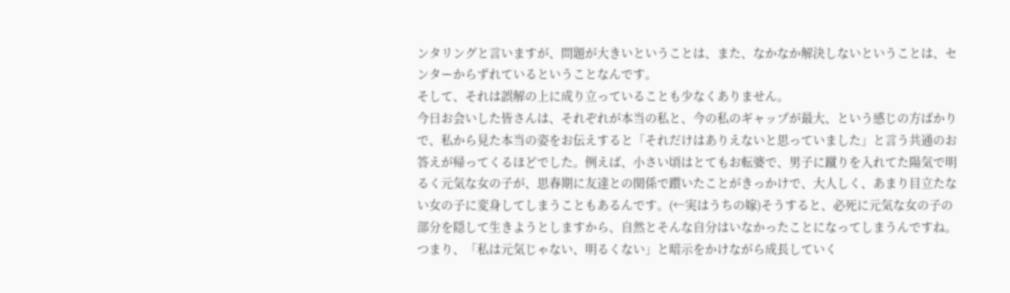ンタリングと言いますが、問題が大きいということは、また、なかなか解決しないということは、センターからずれているということなんです。
そして、それは誤解の上に成り立っていることも少なくありません。
今日お会いした皆さんは、それぞれが本当の私と、今の私のギャップが最大、という感じの方ばかりで、私から見た本当の姿をお伝えすると「それだけはありえないと思っていました」と言う共通のお答えが帰ってくるほどでした。例えば、小さい頃はとてもお転婆で、男子に蹴りを入れてた陽気で明るく元気な女の子が、思春期に友達との関係で躓いたことがきっかけで、大人しく、あまり目立たない女の子に変身してしまうこともあるんです。(←実はうちの嫁)そうすると、必死に元気な女の子の部分を隠して生きようとしますから、自然とそんな自分はいなかったことになってしまうんですね。つまり、「私は元気じゃない、明るくない」と暗示をかけながら成長していく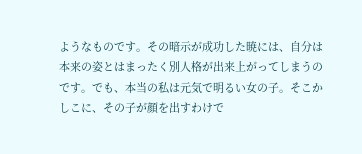ようなものです。その暗示が成功した暁には、自分は本来の姿とはまったく別人格が出来上がってしまうのです。でも、本当の私は元気で明るい女の子。そこかしこに、その子が顔を出すわけで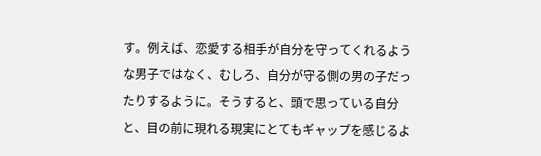す。例えば、恋愛する相手が自分を守ってくれるような男子ではなく、むしろ、自分が守る側の男の子だったりするように。そうすると、頭で思っている自分と、目の前に現れる現実にとてもギャップを感じるよ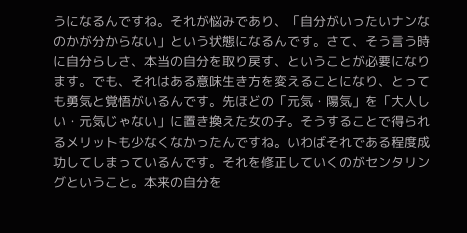うになるんですね。それが悩みであり、「自分がいったいナンなのかが分からない」という状態になるんです。さて、そう言う時に自分らしさ、本当の自分を取り戻す、ということが必要になります。でも、それはある意味生き方を変えることになり、とっても勇気と覚悟がいるんです。先ほどの「元気・陽気」を「大人しい・元気じゃない」に置き換えた女の子。そうすることで得られるメリットも少なくなかったんですね。いわばそれである程度成功してしまっているんです。それを修正していくのがセンタリングということ。本来の自分を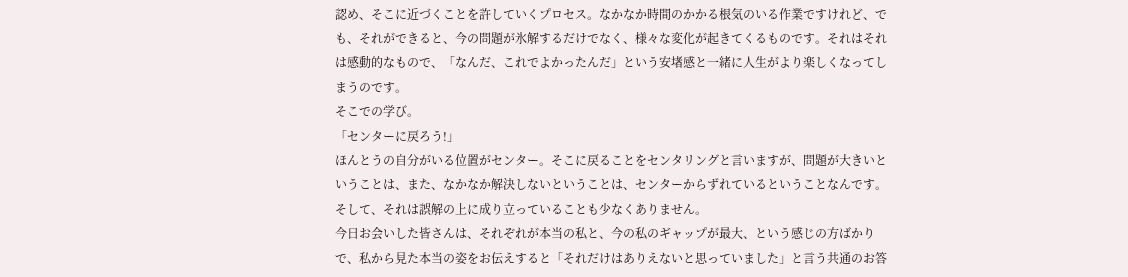認め、そこに近づくことを許していくプロセス。なかなか時間のかかる根気のいる作業ですけれど、でも、それができると、今の問題が氷解するだけでなく、様々な変化が起きてくるものです。それはそれは感動的なもので、「なんだ、これでよかったんだ」という安堵感と一緒に人生がより楽しくなってしまうのです。
そこでの学び。
「センターに戻ろう!」
ほんとうの自分がいる位置がセンター。そこに戻ることをセンタリングと言いますが、問題が大きいということは、また、なかなか解決しないということは、センターからずれているということなんです。
そして、それは誤解の上に成り立っていることも少なくありません。
今日お会いした皆さんは、それぞれが本当の私と、今の私のギャップが最大、という感じの方ばかりで、私から見た本当の姿をお伝えすると「それだけはありえないと思っていました」と言う共通のお答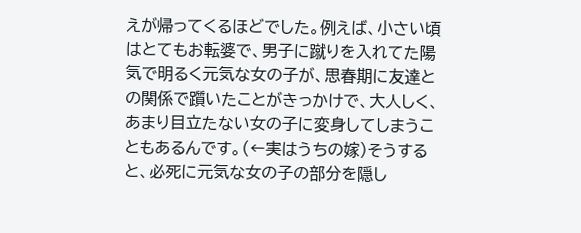えが帰ってくるほどでした。例えば、小さい頃はとてもお転婆で、男子に蹴りを入れてた陽気で明るく元気な女の子が、思春期に友達との関係で躓いたことがきっかけで、大人しく、あまり目立たない女の子に変身してしまうこともあるんです。(←実はうちの嫁)そうすると、必死に元気な女の子の部分を隠し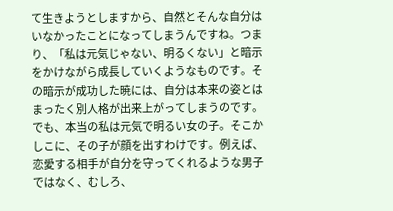て生きようとしますから、自然とそんな自分はいなかったことになってしまうんですね。つまり、「私は元気じゃない、明るくない」と暗示をかけながら成長していくようなものです。その暗示が成功した暁には、自分は本来の姿とはまったく別人格が出来上がってしまうのです。でも、本当の私は元気で明るい女の子。そこかしこに、その子が顔を出すわけです。例えば、恋愛する相手が自分を守ってくれるような男子ではなく、むしろ、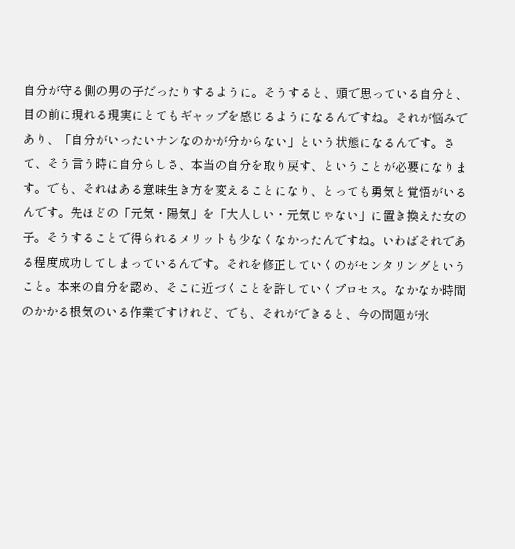自分が守る側の男の子だったりするように。そうすると、頭で思っている自分と、目の前に現れる現実にとてもギャップを感じるようになるんですね。それが悩みであり、「自分がいったいナンなのかが分からない」という状態になるんです。さて、そう言う時に自分らしさ、本当の自分を取り戻す、ということが必要になります。でも、それはある意味生き方を変えることになり、とっても勇気と覚悟がいるんです。先ほどの「元気・陽気」を「大人しい・元気じゃない」に置き換えた女の子。そうすることで得られるメリットも少なくなかったんですね。いわばそれである程度成功してしまっているんです。それを修正していくのがセンタリングということ。本来の自分を認め、そこに近づくことを許していくプロセス。なかなか時間のかかる根気のいる作業ですけれど、でも、それができると、今の問題が氷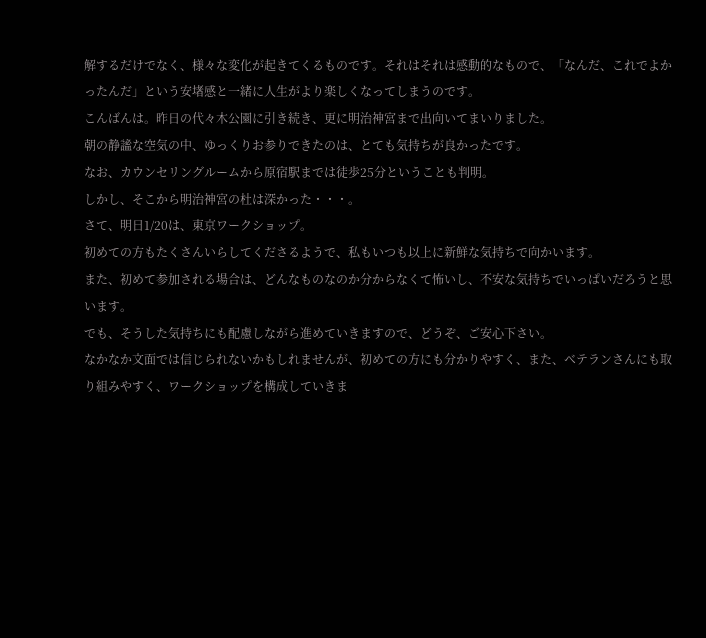解するだけでなく、様々な変化が起きてくるものです。それはそれは感動的なもので、「なんだ、これでよかったんだ」という安堵感と一緒に人生がより楽しくなってしまうのです。
こんばんは。昨日の代々木公園に引き続き、更に明治神宮まで出向いてまいりました。
朝の静謐な空気の中、ゆっくりお参りできたのは、とても気持ちが良かったです。
なお、カウンセリングルームから原宿駅までは徒歩25分ということも判明。
しかし、そこから明治神宮の杜は深かった・・・。
さて、明日1/20は、東京ワークショップ。
初めての方もたくさんいらしてくださるようで、私もいつも以上に新鮮な気持ちで向かいます。
また、初めて参加される場合は、どんなものなのか分からなくて怖いし、不安な気持ちでいっぱいだろうと思います。
でも、そうした気持ちにも配慮しながら進めていきますので、どうぞ、ご安心下さい。
なかなか文面では信じられないかもしれませんが、初めての方にも分かりやすく、また、ベテランさんにも取り組みやすく、ワークショップを構成していきま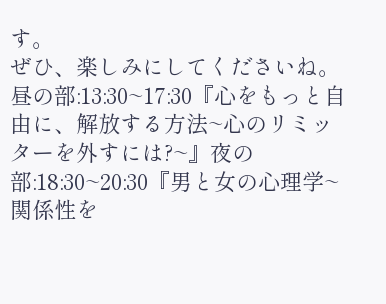す。
ぜひ、楽しみにしてくださいね。
昼の部:13:30~17:30『心をもっと自由に、解放する方法~心のリミッターを外すには?~』夜の部:18:30~20:30『男と女の心理学~関係性を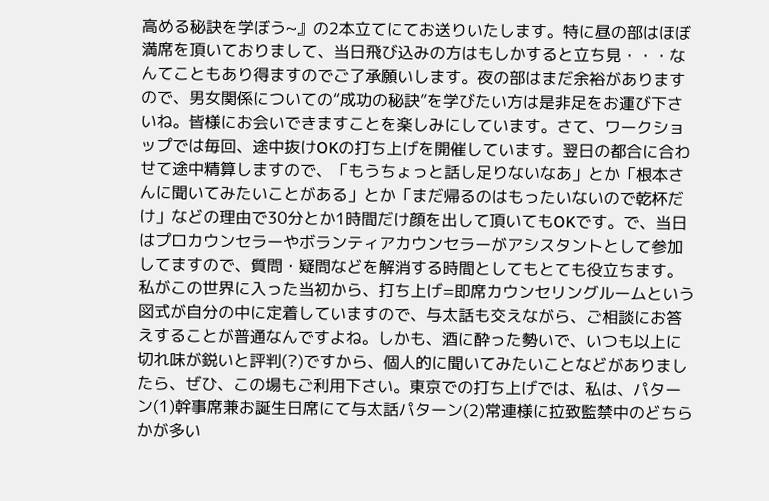高める秘訣を学ぼう~』の2本立てにてお送りいたします。特に昼の部はほぼ満席を頂いておりまして、当日飛び込みの方はもしかすると立ち見・・・なんてこともあり得ますのでご了承願いします。夜の部はまだ余裕がありますので、男女関係についての“成功の秘訣”を学びたい方は是非足をお運び下さいね。皆様にお会いできますことを楽しみにしています。さて、ワークショップでは毎回、途中抜けOKの打ち上げを開催しています。翌日の都合に合わせて途中精算しますので、「もうちょっと話し足りないなあ」とか「根本さんに聞いてみたいことがある」とか「まだ帰るのはもったいないので乾杯だけ」などの理由で30分とか1時間だけ顔を出して頂いてもOKです。で、当日はプロカウンセラーやボランティアカウンセラーがアシスタントとして参加してますので、質問・疑問などを解消する時間としてもとても役立ちます。私がこの世界に入った当初から、打ち上げ=即席カウンセリングルームという図式が自分の中に定着していますので、与太話も交えながら、ご相談にお答えすることが普通なんですよね。しかも、酒に酔った勢いで、いつも以上に切れ味が鋭いと評判(?)ですから、個人的に聞いてみたいことなどがありましたら、ぜひ、この場もご利用下さい。東京での打ち上げでは、私は、パターン(1)幹事席兼お誕生日席にて与太話パターン(2)常連様に拉致監禁中のどちらかが多い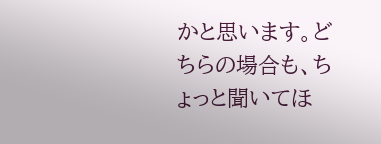かと思います。どちらの場合も、ちょっと聞いてほ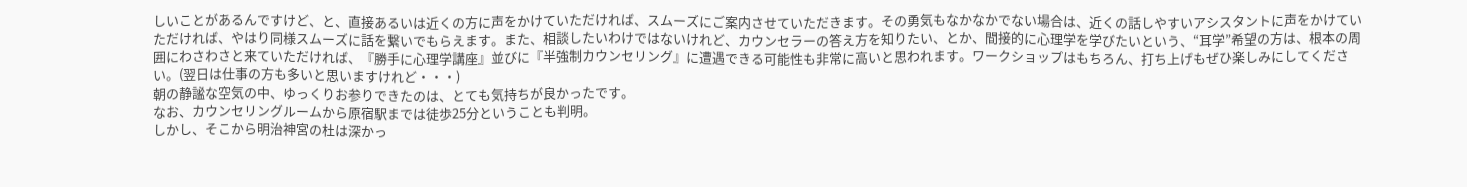しいことがあるんですけど、と、直接あるいは近くの方に声をかけていただければ、スムーズにご案内させていただきます。その勇気もなかなかでない場合は、近くの話しやすいアシスタントに声をかけていただければ、やはり同様スムーズに話を繋いでもらえます。また、相談したいわけではないけれど、カウンセラーの答え方を知りたい、とか、間接的に心理学を学びたいという、“耳学”希望の方は、根本の周囲にわさわさと来ていただければ、『勝手に心理学講座』並びに『半強制カウンセリング』に遭遇できる可能性も非常に高いと思われます。ワークショップはもちろん、打ち上げもぜひ楽しみにしてください。(翌日は仕事の方も多いと思いますけれど・・・)
朝の静謐な空気の中、ゆっくりお参りできたのは、とても気持ちが良かったです。
なお、カウンセリングルームから原宿駅までは徒歩25分ということも判明。
しかし、そこから明治神宮の杜は深かっ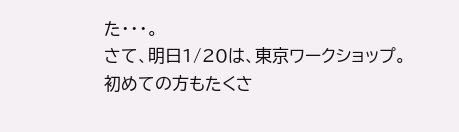た・・・。
さて、明日1/20は、東京ワークショップ。
初めての方もたくさ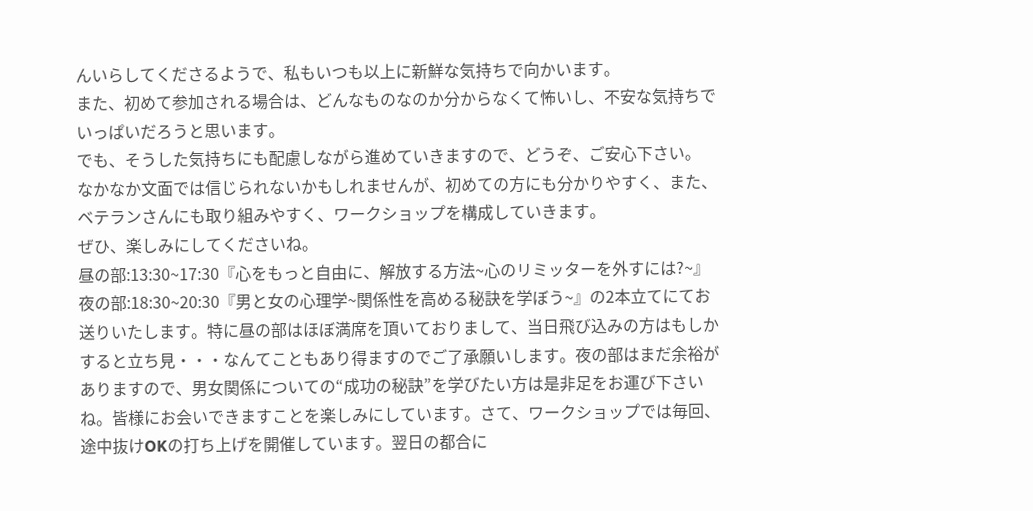んいらしてくださるようで、私もいつも以上に新鮮な気持ちで向かいます。
また、初めて参加される場合は、どんなものなのか分からなくて怖いし、不安な気持ちでいっぱいだろうと思います。
でも、そうした気持ちにも配慮しながら進めていきますので、どうぞ、ご安心下さい。
なかなか文面では信じられないかもしれませんが、初めての方にも分かりやすく、また、ベテランさんにも取り組みやすく、ワークショップを構成していきます。
ぜひ、楽しみにしてくださいね。
昼の部:13:30~17:30『心をもっと自由に、解放する方法~心のリミッターを外すには?~』夜の部:18:30~20:30『男と女の心理学~関係性を高める秘訣を学ぼう~』の2本立てにてお送りいたします。特に昼の部はほぼ満席を頂いておりまして、当日飛び込みの方はもしかすると立ち見・・・なんてこともあり得ますのでご了承願いします。夜の部はまだ余裕がありますので、男女関係についての“成功の秘訣”を学びたい方は是非足をお運び下さいね。皆様にお会いできますことを楽しみにしています。さて、ワークショップでは毎回、途中抜けOKの打ち上げを開催しています。翌日の都合に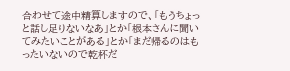合わせて途中精算しますので、「もうちょっと話し足りないなあ」とか「根本さんに聞いてみたいことがある」とか「まだ帰るのはもったいないので乾杯だ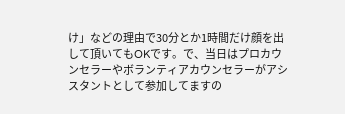け」などの理由で30分とか1時間だけ顔を出して頂いてもOKです。で、当日はプロカウンセラーやボランティアカウンセラーがアシスタントとして参加してますの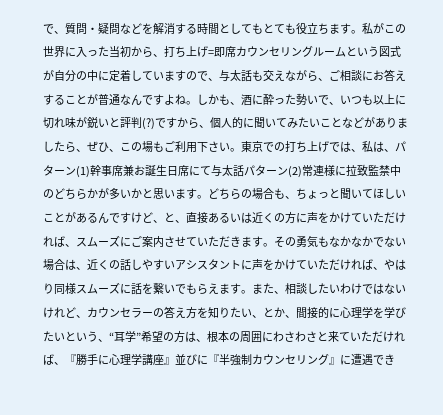で、質問・疑問などを解消する時間としてもとても役立ちます。私がこの世界に入った当初から、打ち上げ=即席カウンセリングルームという図式が自分の中に定着していますので、与太話も交えながら、ご相談にお答えすることが普通なんですよね。しかも、酒に酔った勢いで、いつも以上に切れ味が鋭いと評判(?)ですから、個人的に聞いてみたいことなどがありましたら、ぜひ、この場もご利用下さい。東京での打ち上げでは、私は、パターン(1)幹事席兼お誕生日席にて与太話パターン(2)常連様に拉致監禁中のどちらかが多いかと思います。どちらの場合も、ちょっと聞いてほしいことがあるんですけど、と、直接あるいは近くの方に声をかけていただければ、スムーズにご案内させていただきます。その勇気もなかなかでない場合は、近くの話しやすいアシスタントに声をかけていただければ、やはり同様スムーズに話を繋いでもらえます。また、相談したいわけではないけれど、カウンセラーの答え方を知りたい、とか、間接的に心理学を学びたいという、“耳学”希望の方は、根本の周囲にわさわさと来ていただければ、『勝手に心理学講座』並びに『半強制カウンセリング』に遭遇でき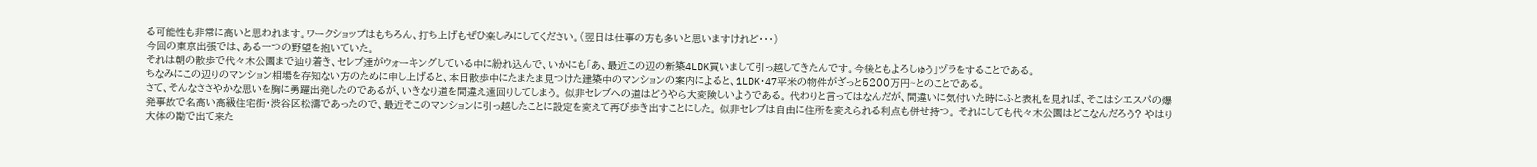る可能性も非常に高いと思われます。ワークショップはもちろん、打ち上げもぜひ楽しみにしてください。(翌日は仕事の方も多いと思いますけれど・・・)
今回の東京出張では、ある一つの野望を抱いていた。
それは朝の散歩で代々木公園まで辿り着き、セレブ達がウォーキングしている中に紛れ込んで、いかにも「あ、最近この辺の新築4LDK買いまして引っ越してきたんです。今後ともよろしゅう」ヅラをすることである。
ちなみにこの辺りのマンション相場を存知ない方のために申し上げると、本日散歩中にたまたま見つけた建築中のマンションの案内によると、1LDK・47平米の物件がざっと5200万円~とのことである。
さて、そんなささやかな思いを胸に勇躍出発したのであるが、いきなり道を間違え遠回りしてしまう。 似非セレブへの道はどうやら大変険しいようである。 代わりと言ってはなんだが、間違いに気付いた時にふと表札を見れば、そこはシエスパの爆発事故で名高い高級住宅街・渋谷区松濤であったので、最近そこのマンションに引っ越したことに設定を変えて再び歩き出すことにした。 似非セレブは自由に住所を変えられる利点も併せ持つ。 それにしても代々木公園はどこなんだろう? やはり大体の勘で出て来た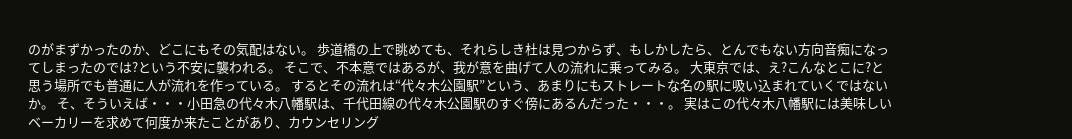のがまずかったのか、どこにもその気配はない。 歩道橋の上で眺めても、それらしき杜は見つからず、もしかしたら、とんでもない方向音痴になってしまったのでは?という不安に襲われる。 そこで、不本意ではあるが、我が意を曲げて人の流れに乗ってみる。 大東京では、え?こんなとこに?と思う場所でも普通に人が流れを作っている。 するとその流れは“代々木公園駅”という、あまりにもストレートな名の駅に吸い込まれていくではないか。 そ、そういえば・・・小田急の代々木八幡駅は、千代田線の代々木公園駅のすぐ傍にあるんだった・・・。 実はこの代々木八幡駅には美味しいベーカリーを求めて何度か来たことがあり、カウンセリング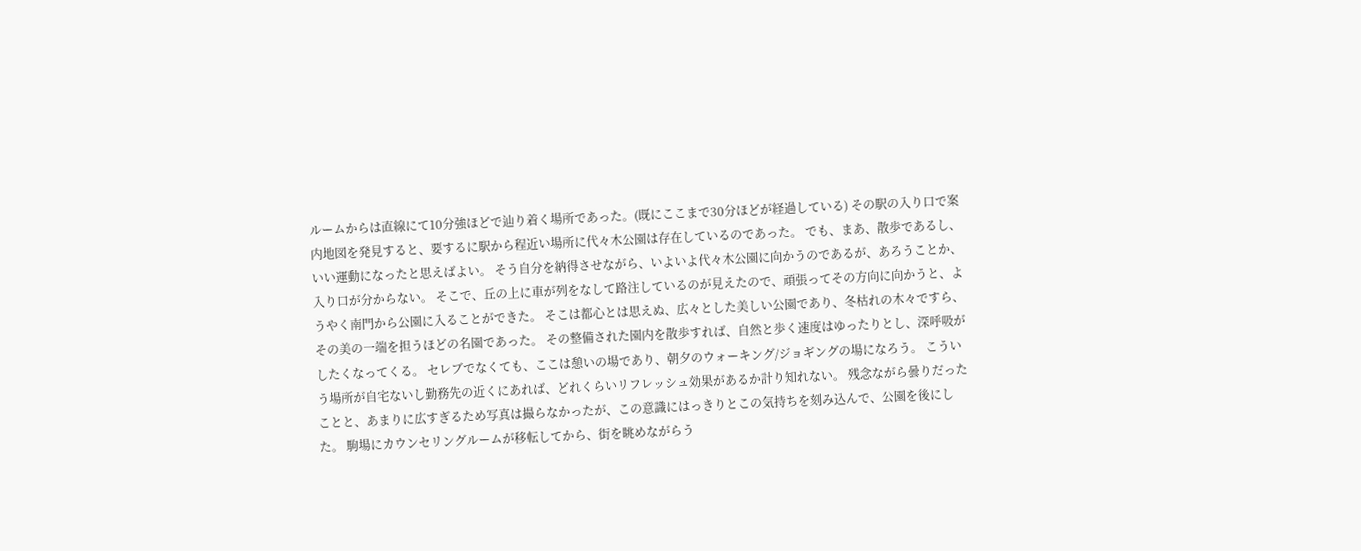ルームからは直線にて10分強ほどで辿り着く場所であった。(既にここまで30分ほどが経過している) その駅の入り口で案内地図を発見すると、要するに駅から程近い場所に代々木公園は存在しているのであった。 でも、まあ、散歩であるし、いい運動になったと思えばよい。 そう自分を納得させながら、いよいよ代々木公園に向かうのであるが、あろうことか、入り口が分からない。 そこで、丘の上に車が列をなして路注しているのが見えたので、頑張ってその方向に向かうと、ようやく南門から公園に入ることができた。 そこは都心とは思えぬ、広々とした美しい公園であり、冬枯れの木々ですら、その美の一端を担うほどの名園であった。 その整備された園内を散歩すれば、自然と歩く速度はゆったりとし、深呼吸がしたくなってくる。 セレブでなくても、ここは憩いの場であり、朝夕のウォーキング/ジョギングの場になろう。 こういう場所が自宅ないし勤務先の近くにあれば、どれくらいリフレッシュ効果があるか計り知れない。 残念ながら曇りだったことと、あまりに広すぎるため写真は撮らなかったが、この意識にはっきりとこの気持ちを刻み込んで、公園を後にした。 駒場にカウンセリングルームが移転してから、街を眺めながらう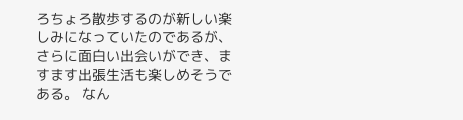ろちょろ散歩するのが新しい楽しみになっていたのであるが、さらに面白い出会いができ、ますます出張生活も楽しめそうである。 なん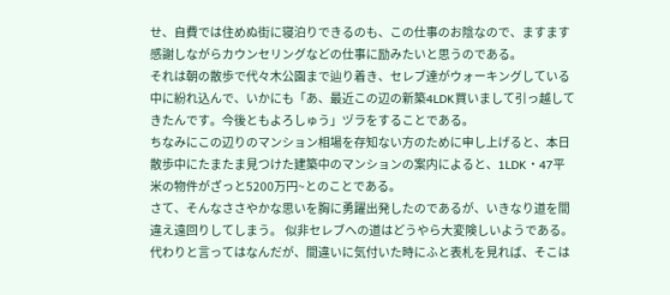せ、自費では住めぬ街に寝泊りできるのも、この仕事のお陰なので、ますます感謝しながらカウンセリングなどの仕事に励みたいと思うのである。
それは朝の散歩で代々木公園まで辿り着き、セレブ達がウォーキングしている中に紛れ込んで、いかにも「あ、最近この辺の新築4LDK買いまして引っ越してきたんです。今後ともよろしゅう」ヅラをすることである。
ちなみにこの辺りのマンション相場を存知ない方のために申し上げると、本日散歩中にたまたま見つけた建築中のマンションの案内によると、1LDK・47平米の物件がざっと5200万円~とのことである。
さて、そんなささやかな思いを胸に勇躍出発したのであるが、いきなり道を間違え遠回りしてしまう。 似非セレブへの道はどうやら大変険しいようである。 代わりと言ってはなんだが、間違いに気付いた時にふと表札を見れば、そこは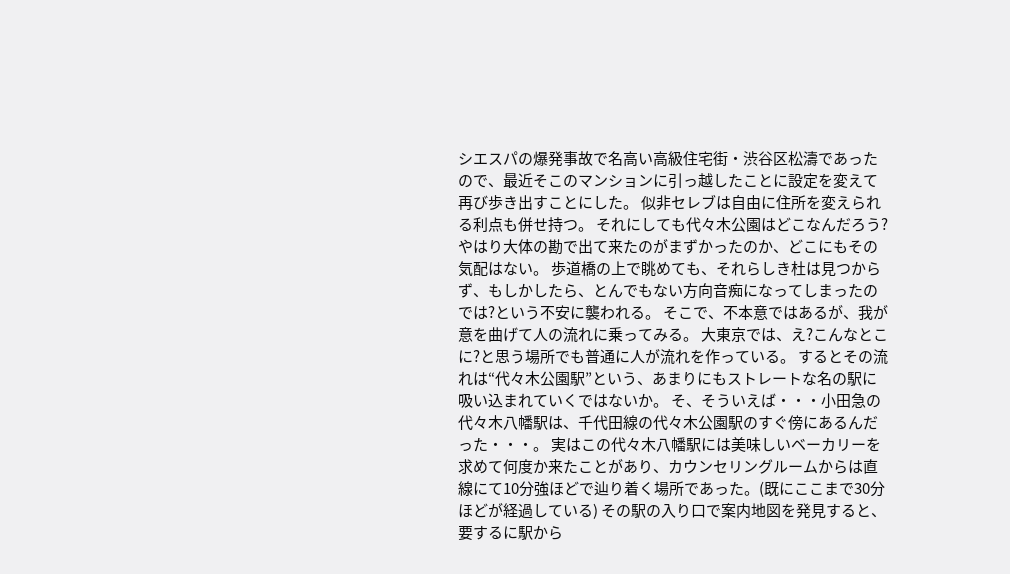シエスパの爆発事故で名高い高級住宅街・渋谷区松濤であったので、最近そこのマンションに引っ越したことに設定を変えて再び歩き出すことにした。 似非セレブは自由に住所を変えられる利点も併せ持つ。 それにしても代々木公園はどこなんだろう? やはり大体の勘で出て来たのがまずかったのか、どこにもその気配はない。 歩道橋の上で眺めても、それらしき杜は見つからず、もしかしたら、とんでもない方向音痴になってしまったのでは?という不安に襲われる。 そこで、不本意ではあるが、我が意を曲げて人の流れに乗ってみる。 大東京では、え?こんなとこに?と思う場所でも普通に人が流れを作っている。 するとその流れは“代々木公園駅”という、あまりにもストレートな名の駅に吸い込まれていくではないか。 そ、そういえば・・・小田急の代々木八幡駅は、千代田線の代々木公園駅のすぐ傍にあるんだった・・・。 実はこの代々木八幡駅には美味しいベーカリーを求めて何度か来たことがあり、カウンセリングルームからは直線にて10分強ほどで辿り着く場所であった。(既にここまで30分ほどが経過している) その駅の入り口で案内地図を発見すると、要するに駅から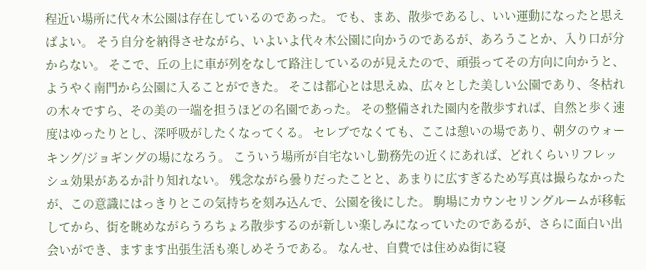程近い場所に代々木公園は存在しているのであった。 でも、まあ、散歩であるし、いい運動になったと思えばよい。 そう自分を納得させながら、いよいよ代々木公園に向かうのであるが、あろうことか、入り口が分からない。 そこで、丘の上に車が列をなして路注しているのが見えたので、頑張ってその方向に向かうと、ようやく南門から公園に入ることができた。 そこは都心とは思えぬ、広々とした美しい公園であり、冬枯れの木々ですら、その美の一端を担うほどの名園であった。 その整備された園内を散歩すれば、自然と歩く速度はゆったりとし、深呼吸がしたくなってくる。 セレブでなくても、ここは憩いの場であり、朝夕のウォーキング/ジョギングの場になろう。 こういう場所が自宅ないし勤務先の近くにあれば、どれくらいリフレッシュ効果があるか計り知れない。 残念ながら曇りだったことと、あまりに広すぎるため写真は撮らなかったが、この意識にはっきりとこの気持ちを刻み込んで、公園を後にした。 駒場にカウンセリングルームが移転してから、街を眺めながらうろちょろ散歩するのが新しい楽しみになっていたのであるが、さらに面白い出会いができ、ますます出張生活も楽しめそうである。 なんせ、自費では住めぬ街に寝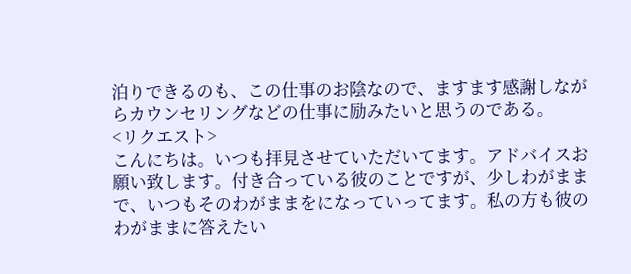泊りできるのも、この仕事のお陰なので、ますます感謝しながらカウンセリングなどの仕事に励みたいと思うのである。
<リクエスト>
こんにちは。いつも拝見させていただいてます。アドバイスお願い致します。付き合っている彼のことですが、少しわがままで、いつもそのわがままをになっていってます。私の方も彼のわがままに答えたい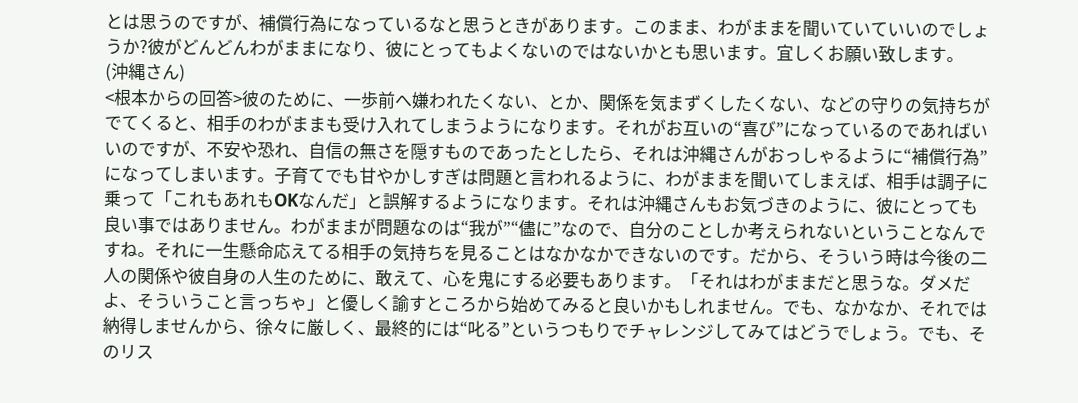とは思うのですが、補償行為になっているなと思うときがあります。このまま、わがままを聞いていていいのでしょうか?彼がどんどんわがままになり、彼にとってもよくないのではないかとも思います。宜しくお願い致します。
(沖縄さん)
<根本からの回答>彼のために、一歩前へ嫌われたくない、とか、関係を気まずくしたくない、などの守りの気持ちがでてくると、相手のわがままも受け入れてしまうようになります。それがお互いの“喜び”になっているのであればいいのですが、不安や恐れ、自信の無さを隠すものであったとしたら、それは沖縄さんがおっしゃるように“補償行為”になってしまいます。子育てでも甘やかしすぎは問題と言われるように、わがままを聞いてしまえば、相手は調子に乗って「これもあれもOKなんだ」と誤解するようになります。それは沖縄さんもお気づきのように、彼にとっても良い事ではありません。わがままが問題なのは“我が”“儘に”なので、自分のことしか考えられないということなんですね。それに一生懸命応えてる相手の気持ちを見ることはなかなかできないのです。だから、そういう時は今後の二人の関係や彼自身の人生のために、敢えて、心を鬼にする必要もあります。「それはわがままだと思うな。ダメだよ、そういうこと言っちゃ」と優しく諭すところから始めてみると良いかもしれません。でも、なかなか、それでは納得しませんから、徐々に厳しく、最終的には“叱る”というつもりでチャレンジしてみてはどうでしょう。でも、そのリス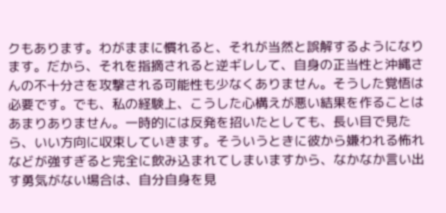クもあります。わがままに慣れると、それが当然と誤解するようになります。だから、それを指摘されると逆ギレして、自身の正当性と沖縄さんの不十分さを攻撃される可能性も少なくありません。そうした覚悟は必要です。でも、私の経験上、こうした心構えが悪い結果を作ることはあまりありません。一時的には反発を招いたとしても、長い目で見たら、いい方向に収束していきます。そういうときに彼から嫌われる怖れなどが強すぎると完全に飲み込まれてしまいますから、なかなか言い出す勇気がない場合は、自分自身を見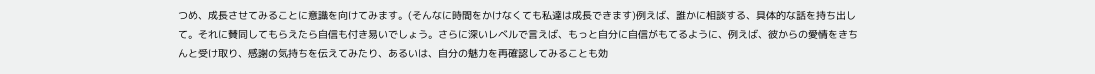つめ、成長させてみることに意識を向けてみます。(そんなに時間をかけなくても私達は成長できます)例えば、誰かに相談する、具体的な話を持ち出して。それに賛同してもらえたら自信も付き易いでしょう。さらに深いレベルで言えば、もっと自分に自信がもてるように、例えば、彼からの愛情をきちんと受け取り、感謝の気持ちを伝えてみたり、あるいは、自分の魅力を再確認してみることも効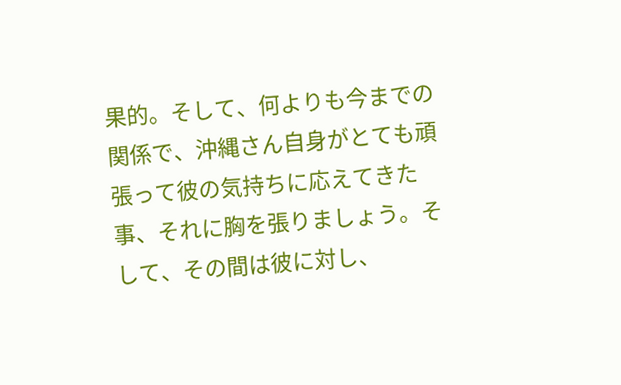果的。そして、何よりも今までの関係で、沖縄さん自身がとても頑張って彼の気持ちに応えてきた事、それに胸を張りましょう。そして、その間は彼に対し、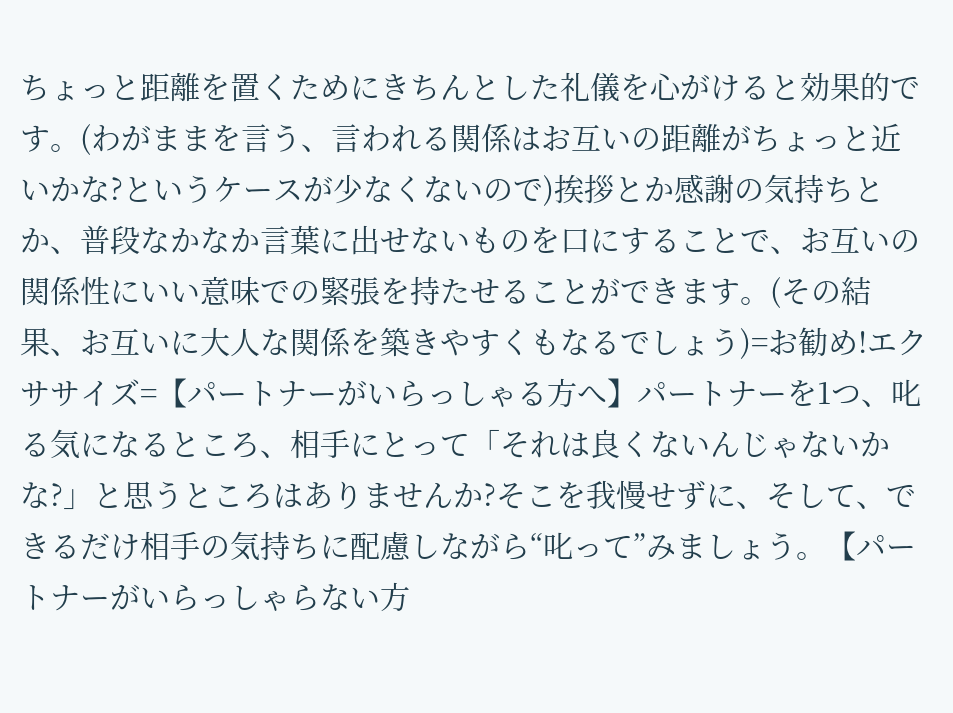ちょっと距離を置くためにきちんとした礼儀を心がけると効果的です。(わがままを言う、言われる関係はお互いの距離がちょっと近いかな?というケースが少なくないので)挨拶とか感謝の気持ちとか、普段なかなか言葉に出せないものを口にすることで、お互いの関係性にいい意味での緊張を持たせることができます。(その結果、お互いに大人な関係を築きやすくもなるでしょう)=お勧め!エクササイズ=【パートナーがいらっしゃる方へ】パートナーを1つ、叱る気になるところ、相手にとって「それは良くないんじゃないかな?」と思うところはありませんか?そこを我慢せずに、そして、できるだけ相手の気持ちに配慮しながら“叱って”みましょう。【パートナーがいらっしゃらない方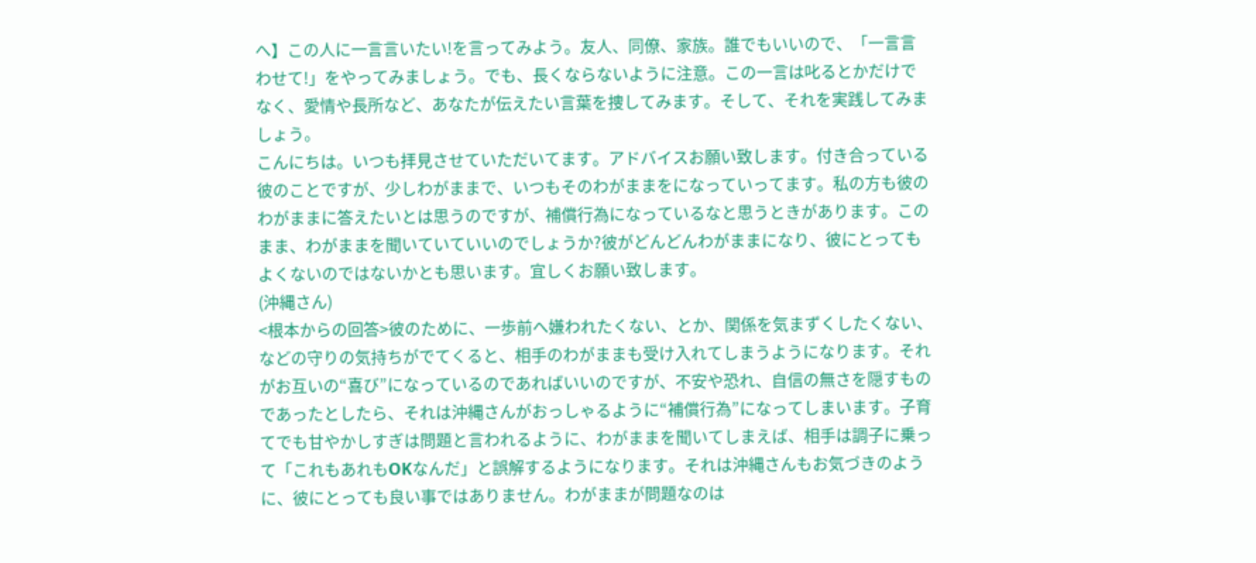へ】この人に一言言いたい!を言ってみよう。友人、同僚、家族。誰でもいいので、「一言言わせて!」をやってみましょう。でも、長くならないように注意。この一言は叱るとかだけでなく、愛情や長所など、あなたが伝えたい言葉を捜してみます。そして、それを実践してみましょう。
こんにちは。いつも拝見させていただいてます。アドバイスお願い致します。付き合っている彼のことですが、少しわがままで、いつもそのわがままをになっていってます。私の方も彼のわがままに答えたいとは思うのですが、補償行為になっているなと思うときがあります。このまま、わがままを聞いていていいのでしょうか?彼がどんどんわがままになり、彼にとってもよくないのではないかとも思います。宜しくお願い致します。
(沖縄さん)
<根本からの回答>彼のために、一歩前へ嫌われたくない、とか、関係を気まずくしたくない、などの守りの気持ちがでてくると、相手のわがままも受け入れてしまうようになります。それがお互いの“喜び”になっているのであればいいのですが、不安や恐れ、自信の無さを隠すものであったとしたら、それは沖縄さんがおっしゃるように“補償行為”になってしまいます。子育てでも甘やかしすぎは問題と言われるように、わがままを聞いてしまえば、相手は調子に乗って「これもあれもOKなんだ」と誤解するようになります。それは沖縄さんもお気づきのように、彼にとっても良い事ではありません。わがままが問題なのは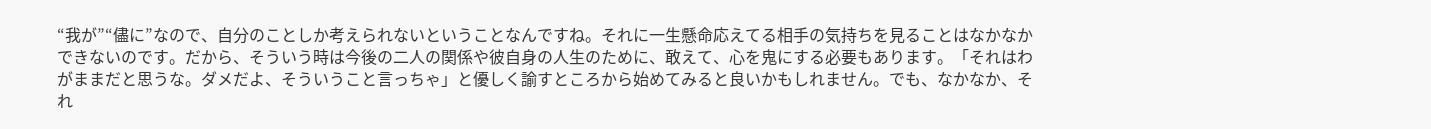“我が”“儘に”なので、自分のことしか考えられないということなんですね。それに一生懸命応えてる相手の気持ちを見ることはなかなかできないのです。だから、そういう時は今後の二人の関係や彼自身の人生のために、敢えて、心を鬼にする必要もあります。「それはわがままだと思うな。ダメだよ、そういうこと言っちゃ」と優しく諭すところから始めてみると良いかもしれません。でも、なかなか、それ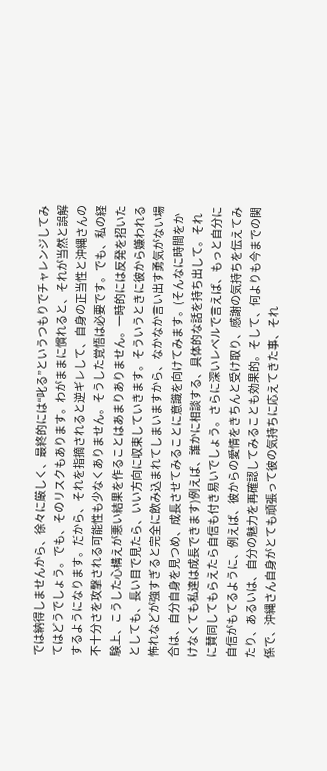では納得しませんから、徐々に厳しく、最終的には“叱る”というつもりでチャレンジしてみてはどうでしょう。でも、そのリスクもあります。わがままに慣れると、それが当然と誤解するようになります。だから、それを指摘されると逆ギレして、自身の正当性と沖縄さんの不十分さを攻撃される可能性も少なくありません。そうした覚悟は必要です。でも、私の経験上、こうした心構えが悪い結果を作ることはあまりありません。一時的には反発を招いたとしても、長い目で見たら、いい方向に収束していきます。そういうときに彼から嫌われる怖れなどが強すぎると完全に飲み込まれてしまいますから、なかなか言い出す勇気がない場合は、自分自身を見つめ、成長させてみることに意識を向けてみます。(そんなに時間をかけなくても私達は成長できます)例えば、誰かに相談する、具体的な話を持ち出して。それに賛同してもらえたら自信も付き易いでしょう。さらに深いレベルで言えば、もっと自分に自信がもてるように、例えば、彼からの愛情をきちんと受け取り、感謝の気持ちを伝えてみたり、あるいは、自分の魅力を再確認してみることも効果的。そして、何よりも今までの関係で、沖縄さん自身がとても頑張って彼の気持ちに応えてきた事、それ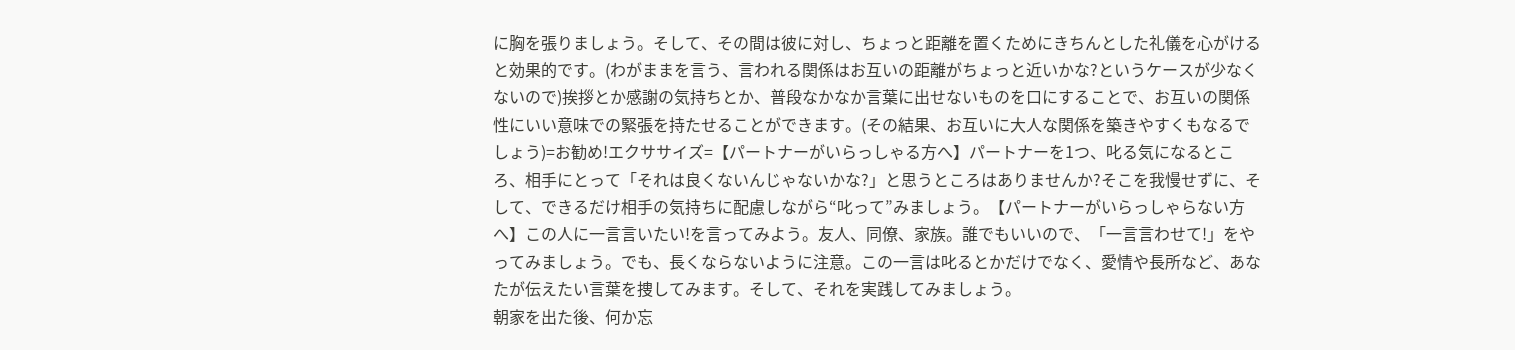に胸を張りましょう。そして、その間は彼に対し、ちょっと距離を置くためにきちんとした礼儀を心がけると効果的です。(わがままを言う、言われる関係はお互いの距離がちょっと近いかな?というケースが少なくないので)挨拶とか感謝の気持ちとか、普段なかなか言葉に出せないものを口にすることで、お互いの関係性にいい意味での緊張を持たせることができます。(その結果、お互いに大人な関係を築きやすくもなるでしょう)=お勧め!エクササイズ=【パートナーがいらっしゃる方へ】パートナーを1つ、叱る気になるところ、相手にとって「それは良くないんじゃないかな?」と思うところはありませんか?そこを我慢せずに、そして、できるだけ相手の気持ちに配慮しながら“叱って”みましょう。【パートナーがいらっしゃらない方へ】この人に一言言いたい!を言ってみよう。友人、同僚、家族。誰でもいいので、「一言言わせて!」をやってみましょう。でも、長くならないように注意。この一言は叱るとかだけでなく、愛情や長所など、あなたが伝えたい言葉を捜してみます。そして、それを実践してみましょう。
朝家を出た後、何か忘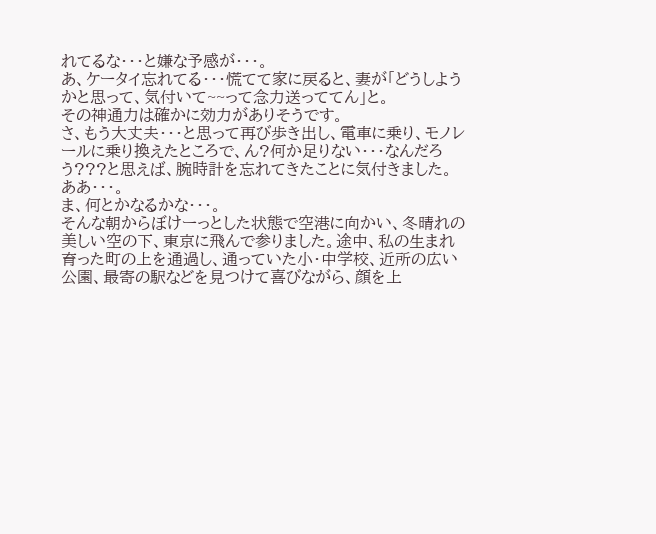れてるな・・・と嫌な予感が・・・。
あ、ケータイ忘れてる・・・慌てて家に戻ると、妻が「どうしようかと思って、気付いて~~って念力送っててん」と。
その神通力は確かに効力がありそうです。
さ、もう大丈夫・・・と思って再び歩き出し、電車に乗り、モノレールに乗り換えたところで、ん?何か足りない・・・なんだろう???と思えば、腕時計を忘れてきたことに気付きました。
ああ・・・。
ま、何とかなるかな・・・。
そんな朝からぼけーっとした状態で空港に向かい、冬晴れの美しい空の下、東京に飛んで参りました。途中、私の生まれ育った町の上を通過し、通っていた小・中学校、近所の広い公園、最寄の駅などを見つけて喜びながら、顔を上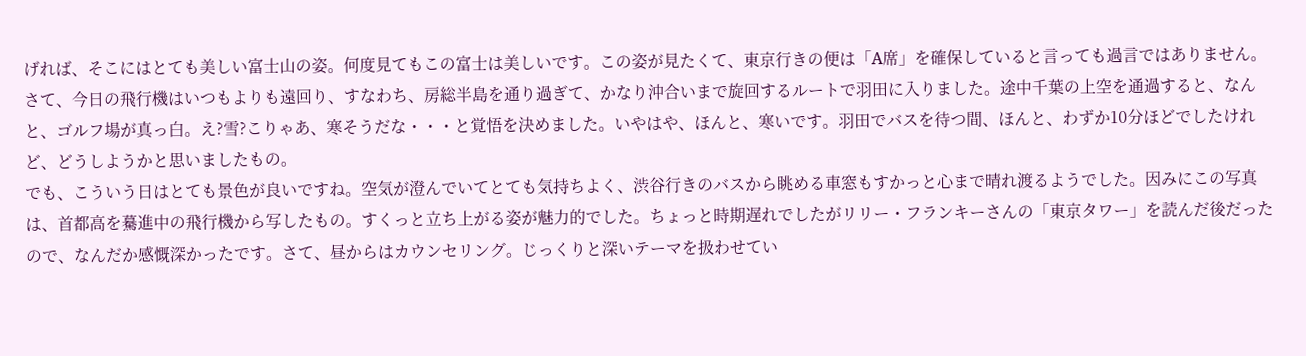げれば、そこにはとても美しい富士山の姿。何度見てもこの富士は美しいです。この姿が見たくて、東京行きの便は「A席」を確保していると言っても過言ではありません。さて、今日の飛行機はいつもよりも遠回り、すなわち、房総半島を通り過ぎて、かなり沖合いまで旋回するルートで羽田に入りました。途中千葉の上空を通過すると、なんと、ゴルフ場が真っ白。え?雪?こりゃあ、寒そうだな・・・と覚悟を決めました。いやはや、ほんと、寒いです。羽田でバスを待つ間、ほんと、わずか10分ほどでしたけれど、どうしようかと思いましたもの。
でも、こういう日はとても景色が良いですね。空気が澄んでいてとても気持ちよく、渋谷行きのバスから眺める車窓もすかっと心まで晴れ渡るようでした。因みにこの写真は、首都高を驀進中の飛行機から写したもの。すくっと立ち上がる姿が魅力的でした。ちょっと時期遅れでしたがリリー・フランキーさんの「東京タワー」を読んだ後だったので、なんだか感慨深かったです。さて、昼からはカウンセリング。じっくりと深いテーマを扱わせてい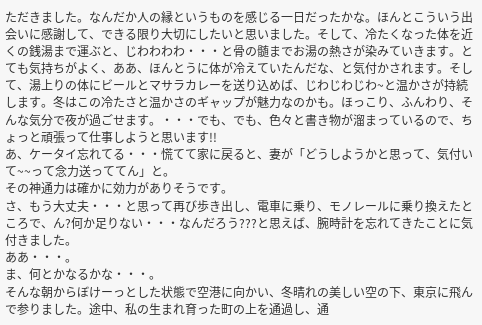ただきました。なんだか人の縁というものを感じる一日だったかな。ほんとこういう出会いに感謝して、できる限り大切にしたいと思いました。そして、冷たくなった体を近くの銭湯まで運ぶと、じわわわわ・・・と骨の髄までお湯の熱さが染みていきます。とても気持ちがよく、ああ、ほんとうに体が冷えていたんだな、と気付かされます。そして、湯上りの体にビールとマサラカレーを送り込めば、じわじわじわ~と温かさが持続します。冬はこの冷たさと温かさのギャップが魅力なのかも。ほっこり、ふんわり、そんな気分で夜が過ごせます。・・・でも、でも、色々と書き物が溜まっているので、ちょっと頑張って仕事しようと思います!!
あ、ケータイ忘れてる・・・慌てて家に戻ると、妻が「どうしようかと思って、気付いて~~って念力送っててん」と。
その神通力は確かに効力がありそうです。
さ、もう大丈夫・・・と思って再び歩き出し、電車に乗り、モノレールに乗り換えたところで、ん?何か足りない・・・なんだろう???と思えば、腕時計を忘れてきたことに気付きました。
ああ・・・。
ま、何とかなるかな・・・。
そんな朝からぼけーっとした状態で空港に向かい、冬晴れの美しい空の下、東京に飛んで参りました。途中、私の生まれ育った町の上を通過し、通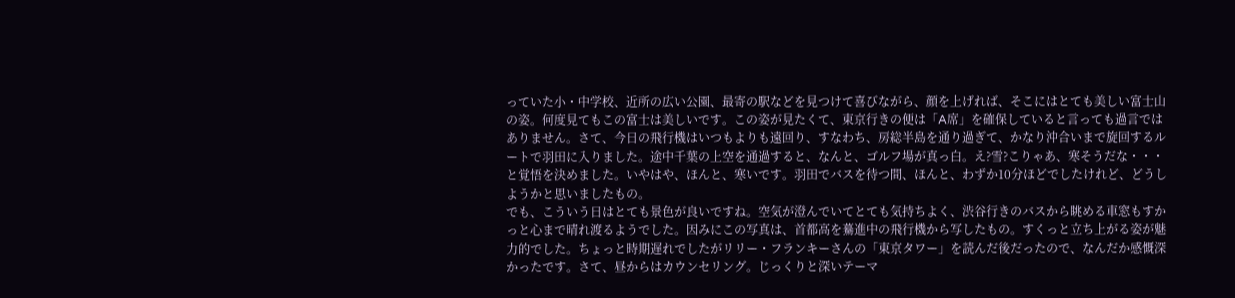っていた小・中学校、近所の広い公園、最寄の駅などを見つけて喜びながら、顔を上げれば、そこにはとても美しい富士山の姿。何度見てもこの富士は美しいです。この姿が見たくて、東京行きの便は「A席」を確保していると言っても過言ではありません。さて、今日の飛行機はいつもよりも遠回り、すなわち、房総半島を通り過ぎて、かなり沖合いまで旋回するルートで羽田に入りました。途中千葉の上空を通過すると、なんと、ゴルフ場が真っ白。え?雪?こりゃあ、寒そうだな・・・と覚悟を決めました。いやはや、ほんと、寒いです。羽田でバスを待つ間、ほんと、わずか10分ほどでしたけれど、どうしようかと思いましたもの。
でも、こういう日はとても景色が良いですね。空気が澄んでいてとても気持ちよく、渋谷行きのバスから眺める車窓もすかっと心まで晴れ渡るようでした。因みにこの写真は、首都高を驀進中の飛行機から写したもの。すくっと立ち上がる姿が魅力的でした。ちょっと時期遅れでしたがリリー・フランキーさんの「東京タワー」を読んだ後だったので、なんだか感慨深かったです。さて、昼からはカウンセリング。じっくりと深いテーマ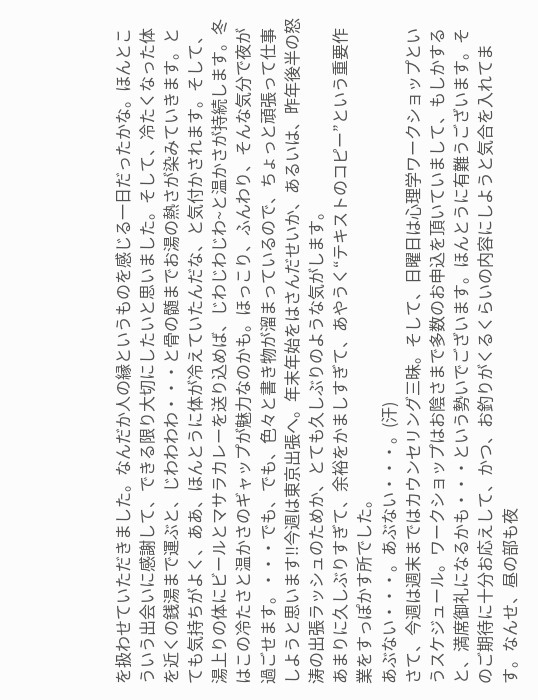を扱わせていただきました。なんだか人の縁というものを感じる一日だったかな。ほんとこういう出会いに感謝して、できる限り大切にしたいと思いました。そして、冷たくなった体を近くの銭湯まで運ぶと、じわわわわ・・・と骨の髄までお湯の熱さが染みていきます。とても気持ちがよく、ああ、ほんとうに体が冷えていたんだな、と気付かされます。そして、湯上りの体にビールとマサラカレーを送り込めば、じわじわじわ~と温かさが持続します。冬はこの冷たさと温かさのギャップが魅力なのかも。ほっこり、ふんわり、そんな気分で夜が過ごせます。・・・でも、でも、色々と書き物が溜まっているので、ちょっと頑張って仕事しようと思います!!今週は東京出張へ。年末年始をはさんだせいか、あるいは、昨年後半の怒涛の出張ラッシュのためか、とても久しぶりのような気がします。
あまりに久しぶりすぎて、余裕をかましすぎて、あやうく“テキストのコピー”という重要作業をすっぽかす所でした。
あぶない・・・。あぶない・・・。(汗)
さて、今週は週末まではカウンセリング三昧。そして、日曜日は心理学ワークショップというスケジュール。ワークショップはお陰さまで多数のお申込を頂いていまして、もしかすると、満席御礼になるかも・・・という勢いでございます。ほんとうに有難うございます。そのご期待に十分お応えして、かつ、お釣りがくるくらいの内容にしようと気合を入れてます。なんせ、昼の部も夜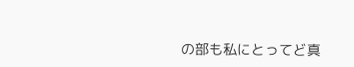の部も私にとってど真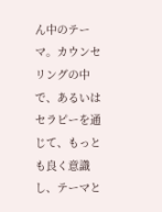ん中のテーマ。カウンセリングの中で、あるいはセラピーを通じて、もっとも良く意識し、テーマと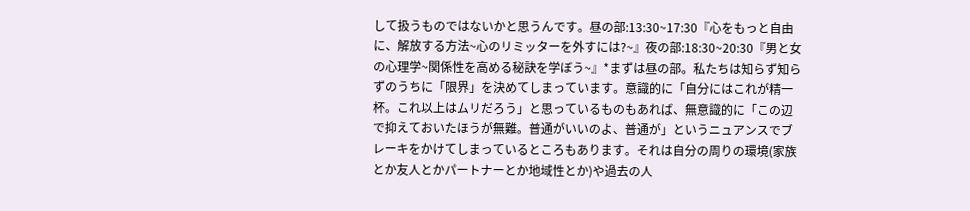して扱うものではないかと思うんです。昼の部:13:30~17:30『心をもっと自由に、解放する方法~心のリミッターを外すには?~』夜の部:18:30~20:30『男と女の心理学~関係性を高める秘訣を学ぼう~』*まずは昼の部。私たちは知らず知らずのうちに「限界」を決めてしまっています。意識的に「自分にはこれが精一杯。これ以上はムリだろう」と思っているものもあれば、無意識的に「この辺で抑えておいたほうが無難。普通がいいのよ、普通が」というニュアンスでブレーキをかけてしまっているところもあります。それは自分の周りの環境(家族とか友人とかパートナーとか地域性とか)や過去の人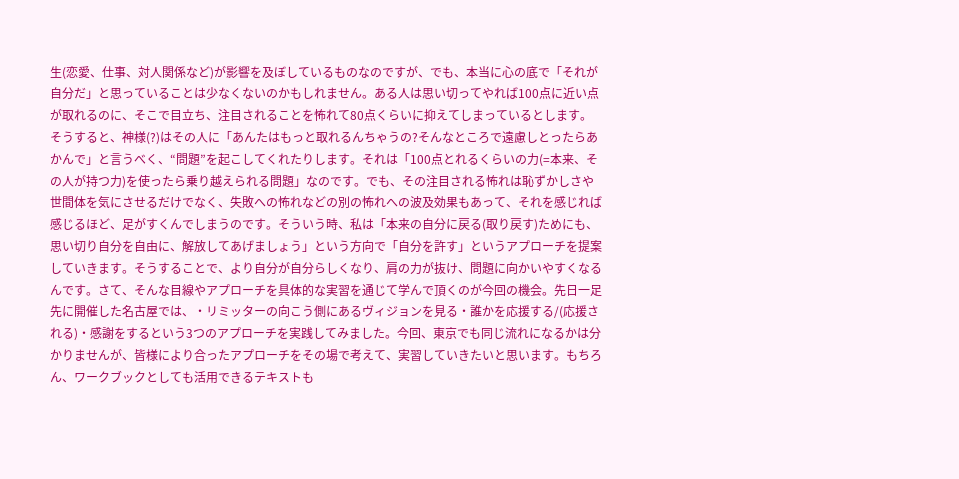生(恋愛、仕事、対人関係など)が影響を及ぼしているものなのですが、でも、本当に心の底で「それが自分だ」と思っていることは少なくないのかもしれません。ある人は思い切ってやれば100点に近い点が取れるのに、そこで目立ち、注目されることを怖れて80点くらいに抑えてしまっているとします。そうすると、神様(?)はその人に「あんたはもっと取れるんちゃうの?そんなところで遠慮しとったらあかんで」と言うべく、“問題”を起こしてくれたりします。それは「100点とれるくらいの力(=本来、その人が持つ力)を使ったら乗り越えられる問題」なのです。でも、その注目される怖れは恥ずかしさや世間体を気にさせるだけでなく、失敗への怖れなどの別の怖れへの波及効果もあって、それを感じれば感じるほど、足がすくんでしまうのです。そういう時、私は「本来の自分に戻る(取り戻す)ためにも、思い切り自分を自由に、解放してあげましょう」という方向で「自分を許す」というアプローチを提案していきます。そうすることで、より自分が自分らしくなり、肩の力が抜け、問題に向かいやすくなるんです。さて、そんな目線やアプローチを具体的な実習を通じて学んで頂くのが今回の機会。先日一足先に開催した名古屋では、・リミッターの向こう側にあるヴィジョンを見る・誰かを応援する/(応援される)・感謝をするという3つのアプローチを実践してみました。今回、東京でも同じ流れになるかは分かりませんが、皆様により合ったアプローチをその場で考えて、実習していきたいと思います。もちろん、ワークブックとしても活用できるテキストも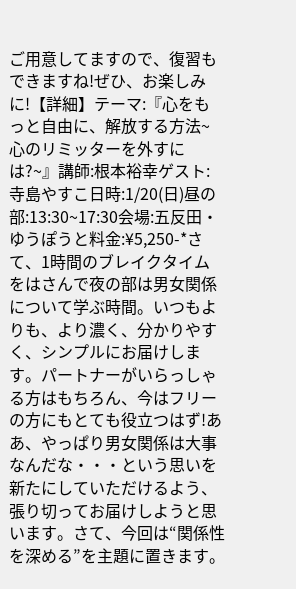ご用意してますので、復習もできますね!ぜひ、お楽しみに!【詳細】テーマ:『心をもっと自由に、解放する方法~心のリミッターを外すには?~』講師:根本裕幸ゲスト:寺島やすこ日時:1/20(日)昼の部:13:30~17:30会場:五反田・ゆうぽうと料金:¥5,250-*さて、1時間のブレイクタイムをはさんで夜の部は男女関係について学ぶ時間。いつもよりも、より濃く、分かりやすく、シンプルにお届けします。パートナーがいらっしゃる方はもちろん、今はフリーの方にもとても役立つはず!ああ、やっぱり男女関係は大事なんだな・・・という思いを新たにしていただけるよう、張り切ってお届けしようと思います。さて、今回は“関係性を深める”を主題に置きます。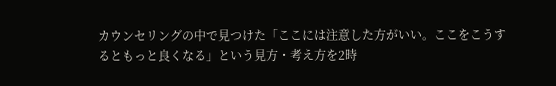カウンセリングの中で見つけた「ここには注意した方がいい。ここをこうするともっと良くなる」という見方・考え方を2時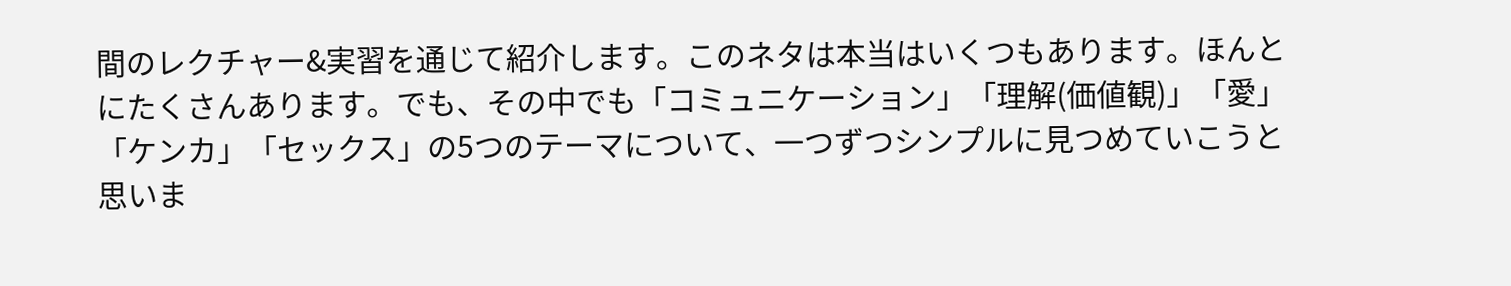間のレクチャー&実習を通じて紹介します。このネタは本当はいくつもあります。ほんとにたくさんあります。でも、その中でも「コミュニケーション」「理解(価値観)」「愛」「ケンカ」「セックス」の5つのテーマについて、一つずつシンプルに見つめていこうと思いま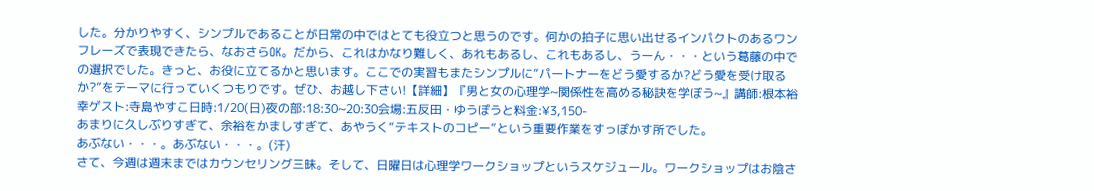した。分かりやすく、シンプルであることが日常の中ではとても役立つと思うのです。何かの拍子に思い出せるインパクトのあるワンフレーズで表現できたら、なおさらOK。だから、これはかなり難しく、あれもあるし、これもあるし、うーん・・・という葛藤の中での選択でした。きっと、お役に立てるかと思います。ここでの実習もまたシンプルに“パートナーをどう愛するか?どう愛を受け取るか?”をテーマに行っていくつもりです。ぜひ、お越し下さい!【詳細】『男と女の心理学~関係性を高める秘訣を学ぼう~』講師:根本裕幸ゲスト:寺島やすこ日時:1/20(日)夜の部:18:30~20:30会場:五反田・ゆうぽうと料金:¥3,150-
あまりに久しぶりすぎて、余裕をかましすぎて、あやうく“テキストのコピー”という重要作業をすっぽかす所でした。
あぶない・・・。あぶない・・・。(汗)
さて、今週は週末まではカウンセリング三昧。そして、日曜日は心理学ワークショップというスケジュール。ワークショップはお陰さ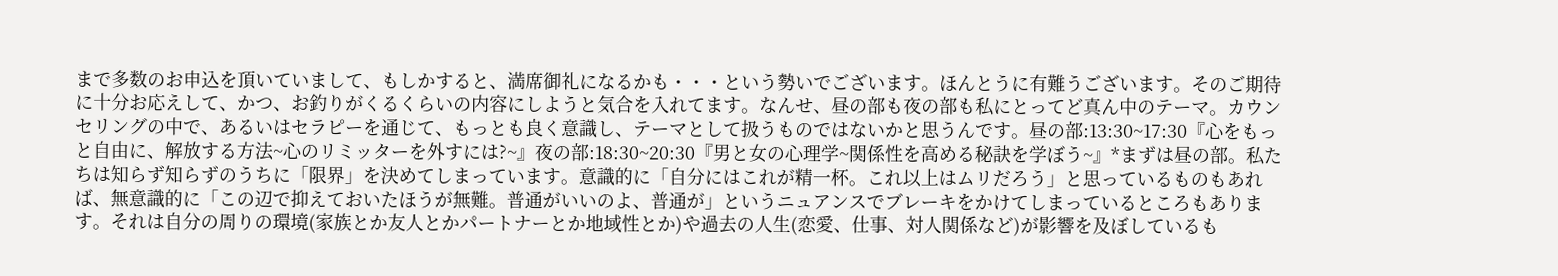まで多数のお申込を頂いていまして、もしかすると、満席御礼になるかも・・・という勢いでございます。ほんとうに有難うございます。そのご期待に十分お応えして、かつ、お釣りがくるくらいの内容にしようと気合を入れてます。なんせ、昼の部も夜の部も私にとってど真ん中のテーマ。カウンセリングの中で、あるいはセラピーを通じて、もっとも良く意識し、テーマとして扱うものではないかと思うんです。昼の部:13:30~17:30『心をもっと自由に、解放する方法~心のリミッターを外すには?~』夜の部:18:30~20:30『男と女の心理学~関係性を高める秘訣を学ぼう~』*まずは昼の部。私たちは知らず知らずのうちに「限界」を決めてしまっています。意識的に「自分にはこれが精一杯。これ以上はムリだろう」と思っているものもあれば、無意識的に「この辺で抑えておいたほうが無難。普通がいいのよ、普通が」というニュアンスでブレーキをかけてしまっているところもあります。それは自分の周りの環境(家族とか友人とかパートナーとか地域性とか)や過去の人生(恋愛、仕事、対人関係など)が影響を及ぼしているも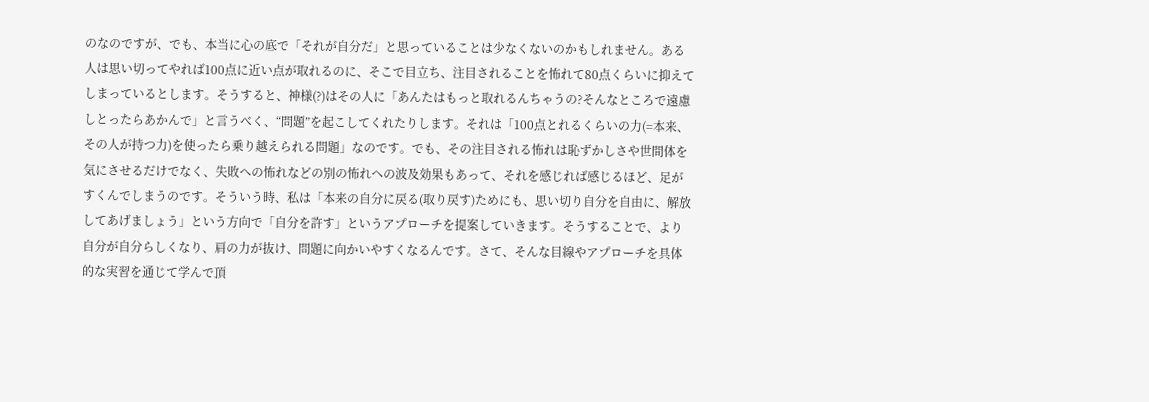のなのですが、でも、本当に心の底で「それが自分だ」と思っていることは少なくないのかもしれません。ある人は思い切ってやれば100点に近い点が取れるのに、そこで目立ち、注目されることを怖れて80点くらいに抑えてしまっているとします。そうすると、神様(?)はその人に「あんたはもっと取れるんちゃうの?そんなところで遠慮しとったらあかんで」と言うべく、“問題”を起こしてくれたりします。それは「100点とれるくらいの力(=本来、その人が持つ力)を使ったら乗り越えられる問題」なのです。でも、その注目される怖れは恥ずかしさや世間体を気にさせるだけでなく、失敗への怖れなどの別の怖れへの波及効果もあって、それを感じれば感じるほど、足がすくんでしまうのです。そういう時、私は「本来の自分に戻る(取り戻す)ためにも、思い切り自分を自由に、解放してあげましょう」という方向で「自分を許す」というアプローチを提案していきます。そうすることで、より自分が自分らしくなり、肩の力が抜け、問題に向かいやすくなるんです。さて、そんな目線やアプローチを具体的な実習を通じて学んで頂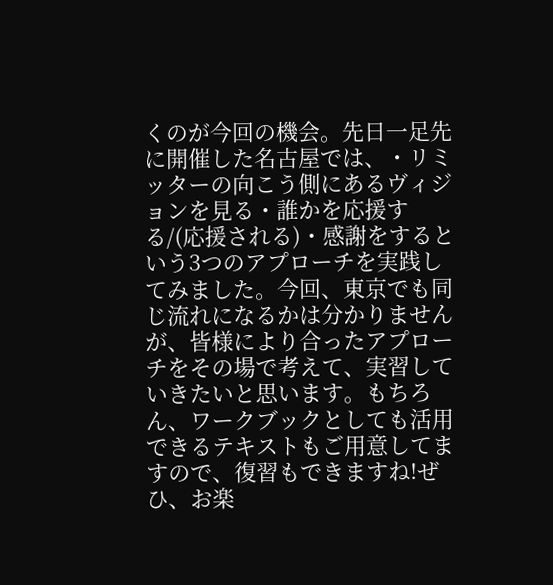くのが今回の機会。先日一足先に開催した名古屋では、・リミッターの向こう側にあるヴィジョンを見る・誰かを応援する/(応援される)・感謝をするという3つのアプローチを実践してみました。今回、東京でも同じ流れになるかは分かりませんが、皆様により合ったアプローチをその場で考えて、実習していきたいと思います。もちろん、ワークブックとしても活用できるテキストもご用意してますので、復習もできますね!ぜひ、お楽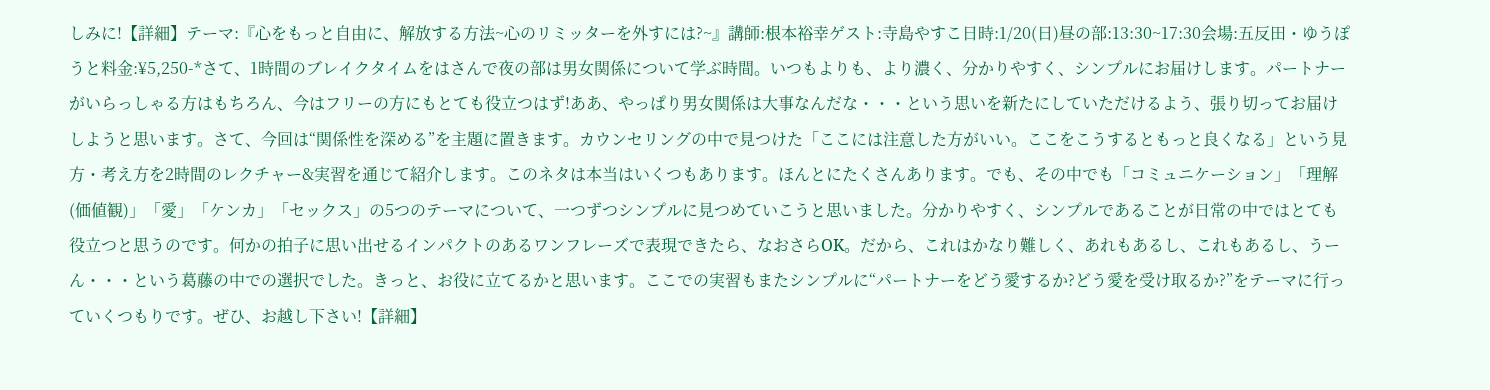しみに!【詳細】テーマ:『心をもっと自由に、解放する方法~心のリミッターを外すには?~』講師:根本裕幸ゲスト:寺島やすこ日時:1/20(日)昼の部:13:30~17:30会場:五反田・ゆうぽうと料金:¥5,250-*さて、1時間のブレイクタイムをはさんで夜の部は男女関係について学ぶ時間。いつもよりも、より濃く、分かりやすく、シンプルにお届けします。パートナーがいらっしゃる方はもちろん、今はフリーの方にもとても役立つはず!ああ、やっぱり男女関係は大事なんだな・・・という思いを新たにしていただけるよう、張り切ってお届けしようと思います。さて、今回は“関係性を深める”を主題に置きます。カウンセリングの中で見つけた「ここには注意した方がいい。ここをこうするともっと良くなる」という見方・考え方を2時間のレクチャー&実習を通じて紹介します。このネタは本当はいくつもあります。ほんとにたくさんあります。でも、その中でも「コミュニケーション」「理解(価値観)」「愛」「ケンカ」「セックス」の5つのテーマについて、一つずつシンプルに見つめていこうと思いました。分かりやすく、シンプルであることが日常の中ではとても役立つと思うのです。何かの拍子に思い出せるインパクトのあるワンフレーズで表現できたら、なおさらOK。だから、これはかなり難しく、あれもあるし、これもあるし、うーん・・・という葛藤の中での選択でした。きっと、お役に立てるかと思います。ここでの実習もまたシンプルに“パートナーをどう愛するか?どう愛を受け取るか?”をテーマに行っていくつもりです。ぜひ、お越し下さい!【詳細】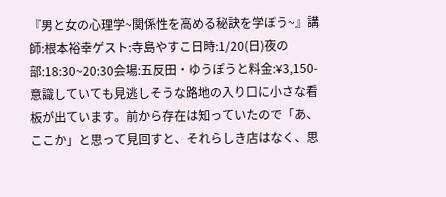『男と女の心理学~関係性を高める秘訣を学ぼう~』講師:根本裕幸ゲスト:寺島やすこ日時:1/20(日)夜の部:18:30~20:30会場:五反田・ゆうぽうと料金:¥3,150-
意識していても見逃しそうな路地の入り口に小さな看板が出ています。前から存在は知っていたので「あ、ここか」と思って見回すと、それらしき店はなく、思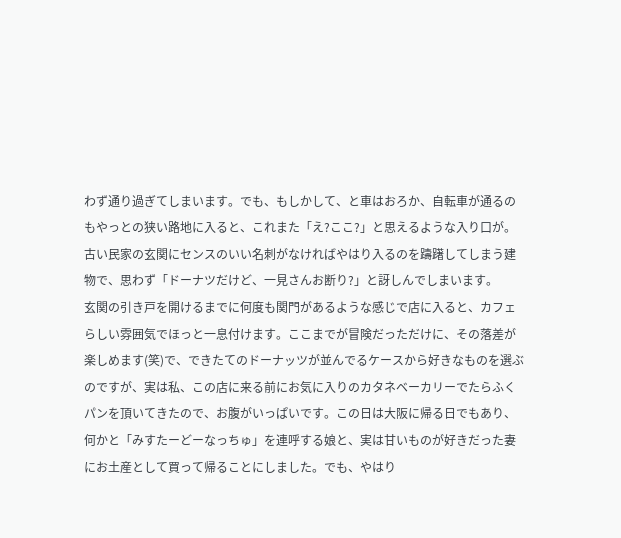わず通り過ぎてしまいます。でも、もしかして、と車はおろか、自転車が通るのもやっとの狭い路地に入ると、これまた「え?ここ?」と思えるような入り口が。古い民家の玄関にセンスのいい名刺がなければやはり入るのを躊躇してしまう建物で、思わず「ドーナツだけど、一見さんお断り?」と訝しんでしまいます。
玄関の引き戸を開けるまでに何度も関門があるような感じで店に入ると、カフェらしい雰囲気でほっと一息付けます。ここまでが冒険だっただけに、その落差が楽しめます(笑)で、できたてのドーナッツが並んでるケースから好きなものを選ぶのですが、実は私、この店に来る前にお気に入りのカタネベーカリーでたらふくパンを頂いてきたので、お腹がいっぱいです。この日は大阪に帰る日でもあり、何かと「みすたーどーなっちゅ」を連呼する娘と、実は甘いものが好きだった妻にお土産として買って帰ることにしました。でも、やはり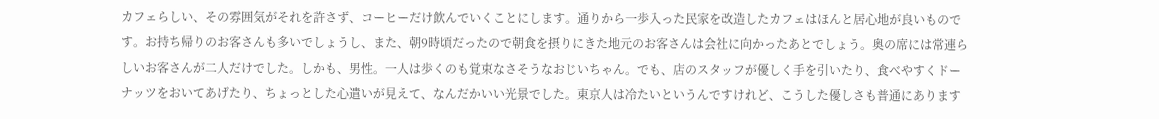カフェらしい、その雰囲気がそれを許さず、コーヒーだけ飲んでいくことにします。通りから一歩入った民家を改造したカフェはほんと居心地が良いものです。お持ち帰りのお客さんも多いでしょうし、また、朝9時頃だったので朝食を摂りにきた地元のお客さんは会社に向かったあとでしょう。奥の席には常連らしいお客さんが二人だけでした。しかも、男性。一人は歩くのも覚束なさそうなおじいちゃん。でも、店のスタッフが優しく手を引いたり、食べやすくドーナッツをおいてあげたり、ちょっとした心遣いが見えて、なんだかいい光景でした。東京人は冷たいというんですけれど、こうした優しさも普通にあります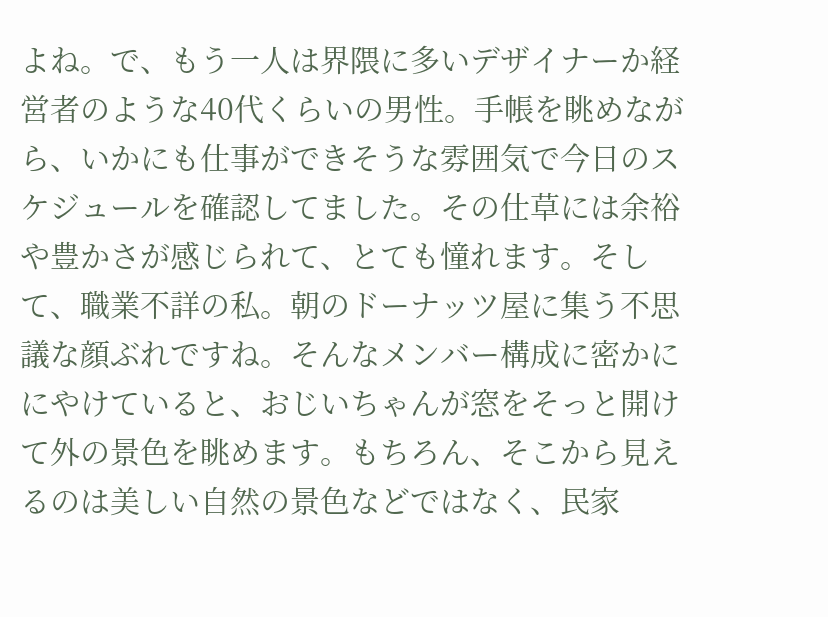よね。で、もう一人は界隈に多いデザイナーか経営者のような40代くらいの男性。手帳を眺めながら、いかにも仕事ができそうな雰囲気で今日のスケジュールを確認してました。その仕草には余裕や豊かさが感じられて、とても憧れます。そして、職業不詳の私。朝のドーナッツ屋に集う不思議な顔ぶれですね。そんなメンバー構成に密かににやけていると、おじいちゃんが窓をそっと開けて外の景色を眺めます。もちろん、そこから見えるのは美しい自然の景色などではなく、民家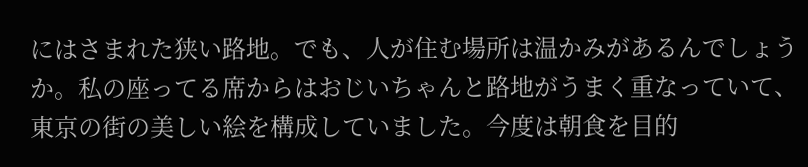にはさまれた狭い路地。でも、人が住む場所は温かみがあるんでしょうか。私の座ってる席からはおじいちゃんと路地がうまく重なっていて、東京の街の美しい絵を構成していました。今度は朝食を目的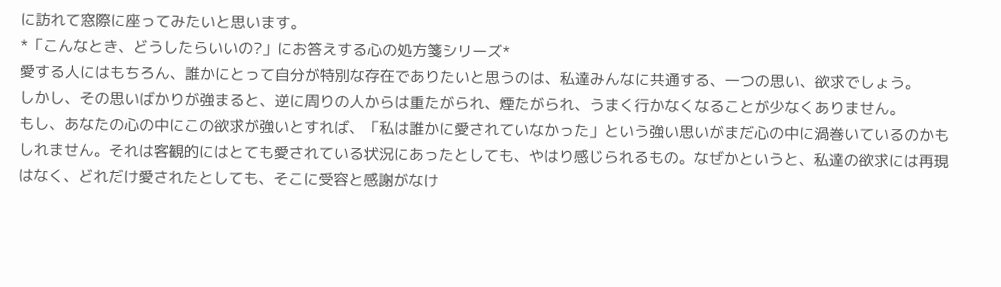に訪れて窓際に座ってみたいと思います。
*「こんなとき、どうしたらいいの?」にお答えする心の処方箋シリーズ*
愛する人にはもちろん、誰かにとって自分が特別な存在でありたいと思うのは、私達みんなに共通する、一つの思い、欲求でしょう。
しかし、その思いばかりが強まると、逆に周りの人からは重たがられ、煙たがられ、うまく行かなくなることが少なくありません。
もし、あなたの心の中にこの欲求が強いとすれば、「私は誰かに愛されていなかった」という強い思いがまだ心の中に渦巻いているのかもしれません。それは客観的にはとても愛されている状況にあったとしても、やはり感じられるもの。なぜかというと、私達の欲求には再現はなく、どれだけ愛されたとしても、そこに受容と感謝がなけ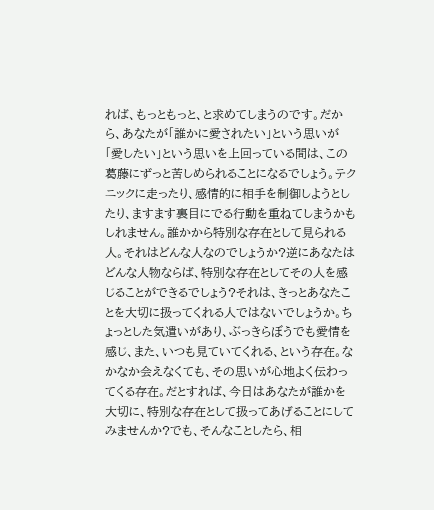れば、もっともっと、と求めてしまうのです。だから、あなたが「誰かに愛されたい」という思いが「愛したい」という思いを上回っている間は、この葛藤にずっと苦しめられることになるでしょう。テクニックに走ったり、感情的に相手を制御しようとしたり、ますます裏目にでる行動を重ねてしまうかもしれません。誰かから特別な存在として見られる人。それはどんな人なのでしょうか?逆にあなたはどんな人物ならば、特別な存在としてその人を感じることができるでしょう?それは、きっとあなたことを大切に扱ってくれる人ではないでしょうか。ちょっとした気遣いがあり、ぶっきらぼうでも愛情を感じ、また、いつも見ていてくれる、という存在。なかなか会えなくても、その思いが心地よく伝わってくる存在。だとすれば、今日はあなたが誰かを大切に、特別な存在として扱ってあげることにしてみませんか?でも、そんなことしたら、相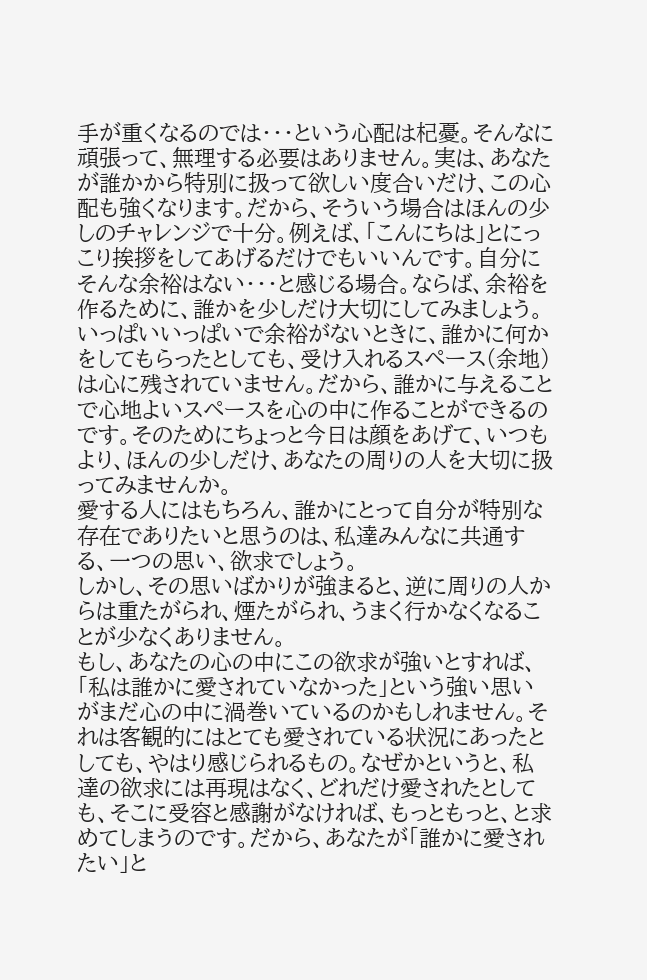手が重くなるのでは・・・という心配は杞憂。そんなに頑張って、無理する必要はありません。実は、あなたが誰かから特別に扱って欲しい度合いだけ、この心配も強くなります。だから、そういう場合はほんの少しのチャレンジで十分。例えば、「こんにちは」とにっこり挨拶をしてあげるだけでもいいんです。自分にそんな余裕はない・・・と感じる場合。ならば、余裕を作るために、誰かを少しだけ大切にしてみましょう。いっぱいいっぱいで余裕がないときに、誰かに何かをしてもらったとしても、受け入れるスペース(余地)は心に残されていません。だから、誰かに与えることで心地よいスペースを心の中に作ることができるのです。そのためにちょっと今日は顔をあげて、いつもより、ほんの少しだけ、あなたの周りの人を大切に扱ってみませんか。
愛する人にはもちろん、誰かにとって自分が特別な存在でありたいと思うのは、私達みんなに共通する、一つの思い、欲求でしょう。
しかし、その思いばかりが強まると、逆に周りの人からは重たがられ、煙たがられ、うまく行かなくなることが少なくありません。
もし、あなたの心の中にこの欲求が強いとすれば、「私は誰かに愛されていなかった」という強い思いがまだ心の中に渦巻いているのかもしれません。それは客観的にはとても愛されている状況にあったとしても、やはり感じられるもの。なぜかというと、私達の欲求には再現はなく、どれだけ愛されたとしても、そこに受容と感謝がなければ、もっともっと、と求めてしまうのです。だから、あなたが「誰かに愛されたい」と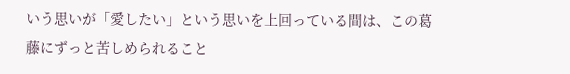いう思いが「愛したい」という思いを上回っている間は、この葛藤にずっと苦しめられること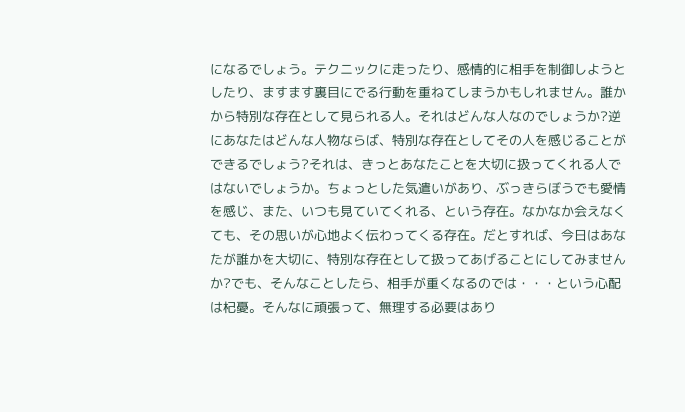になるでしょう。テクニックに走ったり、感情的に相手を制御しようとしたり、ますます裏目にでる行動を重ねてしまうかもしれません。誰かから特別な存在として見られる人。それはどんな人なのでしょうか?逆にあなたはどんな人物ならば、特別な存在としてその人を感じることができるでしょう?それは、きっとあなたことを大切に扱ってくれる人ではないでしょうか。ちょっとした気遣いがあり、ぶっきらぼうでも愛情を感じ、また、いつも見ていてくれる、という存在。なかなか会えなくても、その思いが心地よく伝わってくる存在。だとすれば、今日はあなたが誰かを大切に、特別な存在として扱ってあげることにしてみませんか?でも、そんなことしたら、相手が重くなるのでは・・・という心配は杞憂。そんなに頑張って、無理する必要はあり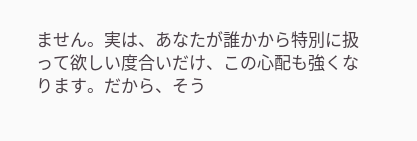ません。実は、あなたが誰かから特別に扱って欲しい度合いだけ、この心配も強くなります。だから、そう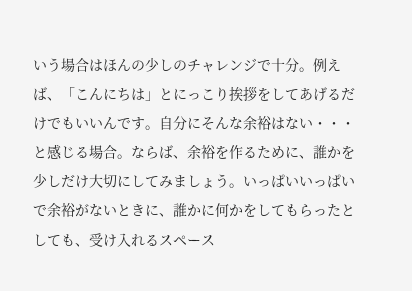いう場合はほんの少しのチャレンジで十分。例えば、「こんにちは」とにっこり挨拶をしてあげるだけでもいいんです。自分にそんな余裕はない・・・と感じる場合。ならば、余裕を作るために、誰かを少しだけ大切にしてみましょう。いっぱいいっぱいで余裕がないときに、誰かに何かをしてもらったとしても、受け入れるスペース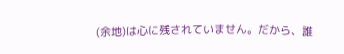(余地)は心に残されていません。だから、誰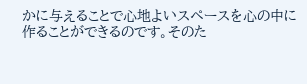かに与えることで心地よいスペースを心の中に作ることができるのです。そのた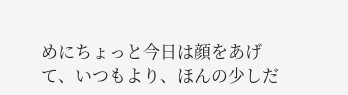めにちょっと今日は顔をあげて、いつもより、ほんの少しだ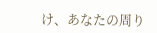け、あなたの周り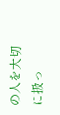の人を大切に扱っ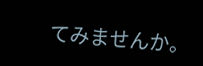てみませんか。